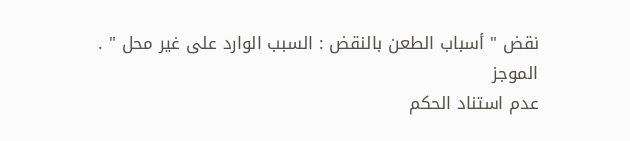نقض " أسباب الطعن بالنقض : السبب الوارد على غير محل " .
الموجز
عدم استناد الحكم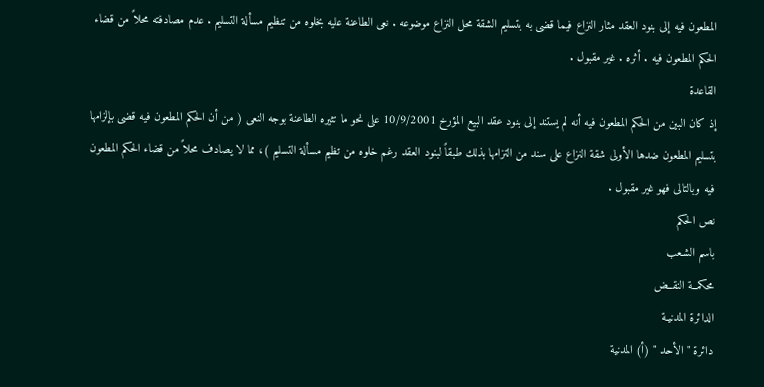المطعون فيه إلى بنود العقد مثار النزاع فيما قضى به بتسليم الشقة محل النزاع موضوعه . نعى الطاعنة عليه بخلوه من تنظيم مسألة التسليم . عدم مصادفته محلاً من قضاء الحكم المطعون فيه . أثره . غير مقبول .
القاعدة
إذ كان البين من الحكم المطعون فيه أنه لم يستند إلى بنود عقد البيع المؤرخ 10/9/2001 على نحو ما تثيره الطاعنة بوجه النعى ( من أن الحكم المطعون فيه قضى بإلزامها بتسليم المطعون ضدها الأولى شقة النزاع على سند من التزامها بذلك طبقاً لبنود العقد رغم خلوه من تظيم مسألة التسليم )، مما لا يصادف محلاً من قضاء الحكم المطعون فيه وبالتالى فهو غير مقبول .
نص الحكم
باسم الشـعب
محكمــة النقــض
الدائرة المدنيـة
دائرة " الأحد " (أ) المدنية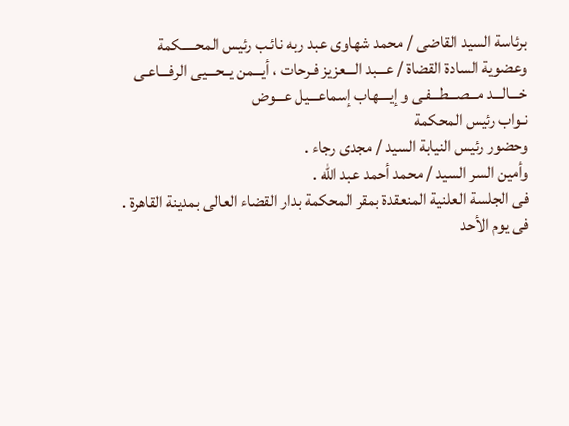برئاسة السيد القاضى / محمد شهاوى عبد ربه نائـب رئيس المحـــــكمة
وعضوية السادة القضاة / عـــبد الـــعزيز فـرحات ، أيـــمن يــحـــيى الرفـــاعـى
خـــالـــد مـــصـــطـــفـى و إيــــهاب إسماعـــيل عـــوض
نـواب رئيس المحكمة
وحضور رئيس النيابة السيد / مجدى رجاء .
وأمين السر السيد / محمد أحمد عبد الله .
فى الجلسة العلنية المنعقدة بمقر المحكمة بدار القضاء العالى بمدينة القاهرة .
فى يوم الأحد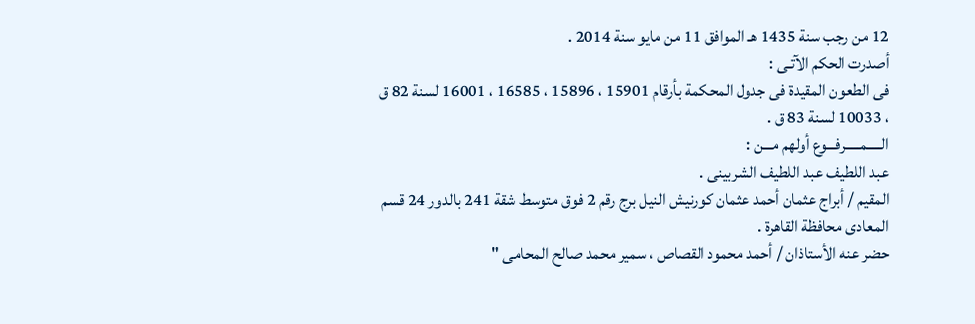12 من رجب سنة 1435 هـ الموافق 11 من مايو سنة 2014 .
أصدرت الحكم الآتـى :
فى الطعون المقيدة فى جدول المحكمة بأرقام 15901 ، 15896 ، 16585 ، 16001 لسنة 82 ق ، 10033 لسنة 83 ق .
الـــــمـــــرفـــوع أولهم مـــن :
عبد اللطيف عبد اللطيف الشربينى .
المقيم / أبراج عثمان أحمد عثمان كورنيش النيل برج رقم 2 فوق متوسط شقة 241 بالدور 24 قسم المعادى محافظة القاهرة .
حضر عنه الأستاذان / أحمد محمود القصاص ، سمير محمد صالح المحامى "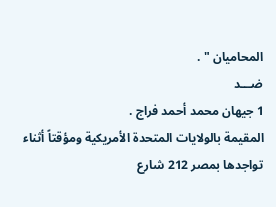المحاميان " .
ضـــد
1 جيهان محمد أحمد فراج .
المقيمة بالولايات المتحدة الأمريكية ومؤقتاً أثناء تواجدها بمصر 212 شارع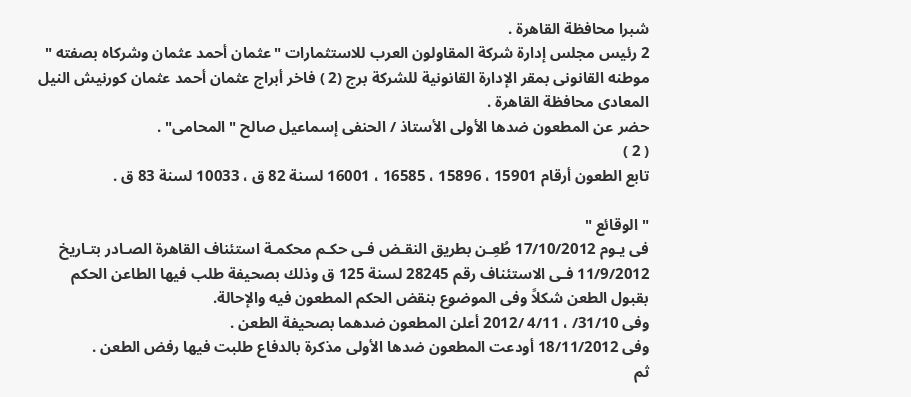شبرا محافظة القاهرة .
2 رئيس مجلس إدارة شركة المقاولون العرب للاستثمارات "عثمان أحمد عثمان وشركاه بصفته "
موطنه القانونى بمقر الإدارة القانونية للشركة برج (2 ) فاخر أبراج عثمان أحمد عثمان كورنيش النيل المعادى محافظة القاهرة .
حضر عن المطعون ضدها الأولى الأستاذ / الحنفى إسماعيل صالح " المحامى" .
( 2 )
تابع الطعون أرقام 15901 ، 15896 ، 16585 ، 16001 لسنة 82 ق ، 10033 لسنة 83 ق .

" الوقائع "
فى يـوم 17/10/2012 طُعِـن بطريق النقـض فـى حكـم محكمـة استئناف القاهرة الصـادر بتـاريخ 11/9/2012 فـى الاستئناف رقم 28245 لسنة 125 ق وذلك بصحيفة طلب فيها الطاعن الحكم بقبول الطعن شكلاً وفى الموضوع بنقض الحكم المطعون فيه والإحالة.
وفى 31/10/ ، 4/11 /2012 أعلن المطعون ضدهما بصحيفة الطعن .
وفى 18/11/2012 أودعت المطعون ضدها الأولى مذكرة بالدفاع طلبت فيها رفض الطعن .
ثم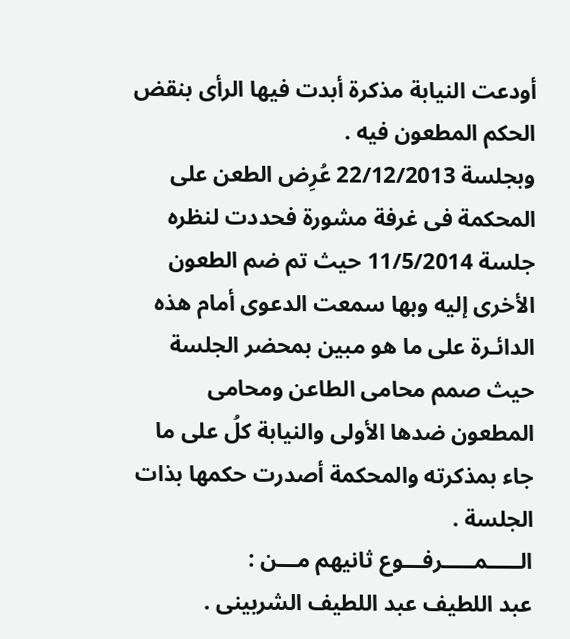أودعت النيابة مذكرة أبدت فيها الرأى بنقض الحكم المطعون فيه .
وبجلسة 22/12/2013 عُرِض الطعن على المحكمة فى غرفة مشورة فحددت لنظره جلسة 11/5/2014 حيث تم ضم الطعون الأخرى إليه وبها سمعت الدعوى أمام هذه الدائـرة على ما هو مبين بمحضر الجلسة حيث صمم محامى الطاعن ومحامى المطعون ضدها الأولى والنيابة كلُ على ما جاء بمذكرته والمحكمة أصدرت حكمها بذات الجلسة .
الـــــمـــــرفـــوع ثانيهم مـــن :
عبد اللطيف عبد اللطيف الشربينى .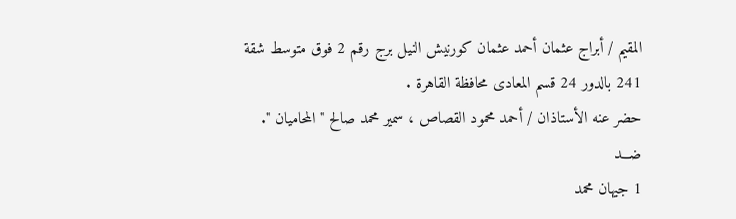المقيم / أبراج عثمان أحمد عثمان كورنيش النيل برج رقم 2 فوق متوسط شقة 241 بالدور 24 قسم المعادى محافظة القاهرة .
حضر عنه الأستاذان / أحمد محمود القصاص ، سمير محمد صالح " المحاميان ".
ضـــد
1 جيهان محمد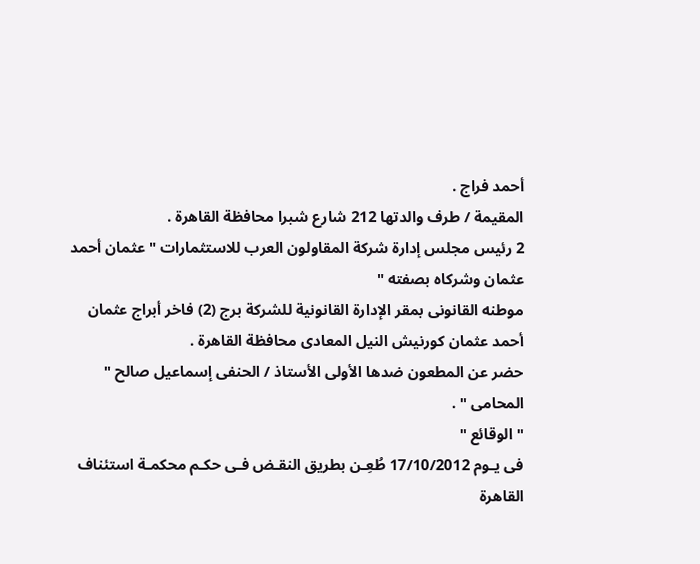أحمد فراج .
المقيمة / طرف والدتها 212 شارع شبرا محافظة القاهرة .
2 رئيس مجلس إدارة شركة المقاولون العرب للاستثمارات " عثمان أحمد عثمان وشركاه بصفته "
موطنه القانونى بمقر الإدارة القانونية للشركة برج (2) فاخر أبراج عثمان أحمد عثمان كورنيش النيل المعادى محافظة القاهرة .
حضر عن المطعون ضدها الأولى الأستاذ / الحنفى إسماعيل صالح " المحامى " .
" الوقائع "
فى يـوم 17/10/2012 طُعِـن بطريق النقـض فـى حكـم محكمـة استئناف القاهرة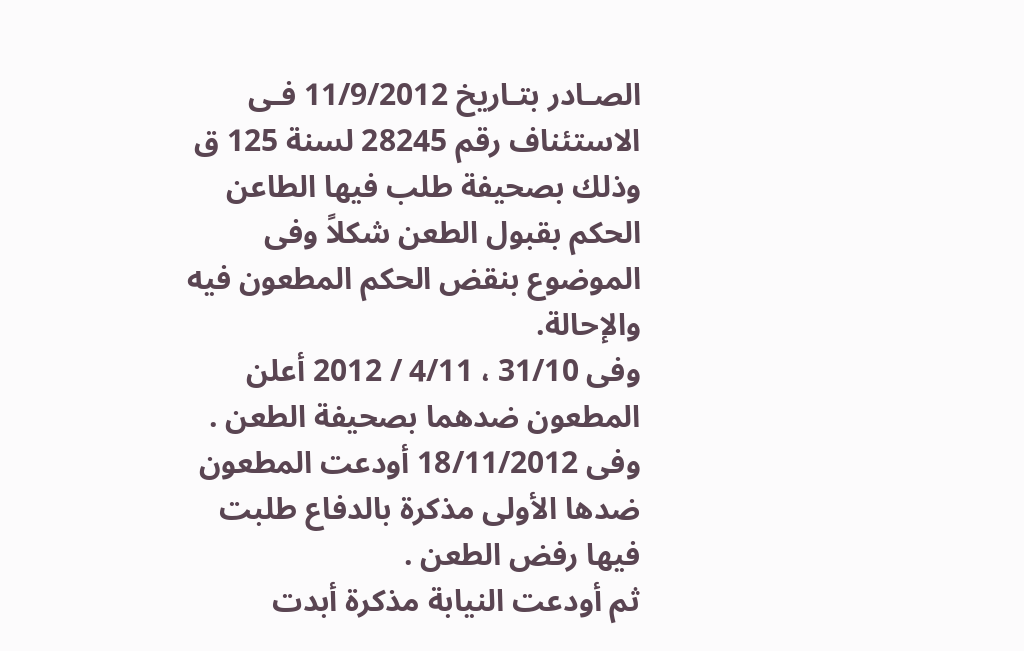الصـادر بتـاريخ 11/9/2012 فـى الاستئناف رقم 28245 لسنة 125 ق وذلك بصحيفة طلب فيها الطاعن الحكم بقبول الطعن شكلاً وفى الموضوع بنقض الحكم المطعون فيه والإحالة.
وفى 31/10 ، 4/11 / 2012 أعلن المطعون ضدهما بصحيفة الطعن .
وفى 18/11/2012 أودعت المطعون ضدها الأولى مذكرة بالدفاع طلبت فيها رفض الطعن .
ثم أودعت النيابة مذكرة أبدت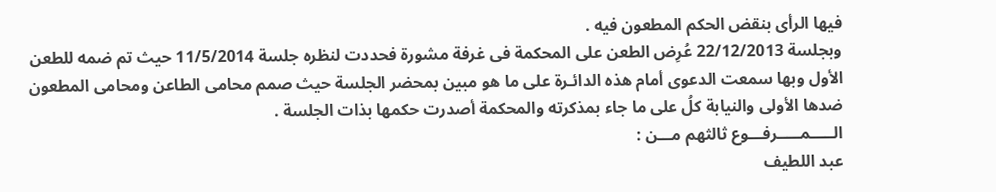فيها الرأى بنقض الحكم المطعون فيه .
وبجلسة 22/12/2013 عُرِض الطعن على المحكمة فى غرفة مشورة فحددت لنظره جلسة 11/5/2014 حيث تم ضمه للطعن الأول وبها سمعت الدعوى أمام هذه الدائـرة على ما هو مبين بمحضر الجلسة حيث صمم محامى الطاعن ومحامى المطعون ضدها الأولى والنيابة كلُ على ما جاء بمذكرته والمحكمة أصدرت حكمها بذات الجلسة .
الـــــمـــــرفـــوع ثالثهم مـــن :
عبد اللطيف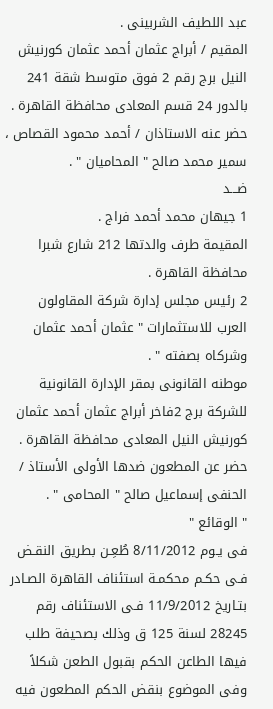عبد اللطيف الشربينى .
المقيم / أبراج عثمان أحمد عثمان كورنيش النيل برج رقم 2 فوق متوسط شقة 241 بالدور 24 قسم المعادى محافظة القاهرة .
حضر عنه الاستاذان / أحمد محمود القصاص ، سمير محمد صالح " المحاميان " .
ضـــد
1 جيهان محمد أحمد فراج .
المقيمة طرف والدتها 212 شارع شبرا محافظة القاهرة .
2 رئيس مجلس إدارة شركة المقاولون العرب للاستثمارات " عثمان أحمد عثمان وشركاه بصفته " .
موطنه القانونى بمقر الإدارة القانونية للشركة برج 2فاخر أبراج عثمان أحمد عثمان كورنيش النيل المعادى محافظة القاهرة .
حضر عن المطعون ضدها الأولى الأستاذ / الحنفى إسماعيل صالح " المحامى " .
" الوقائع "
فى يـوم 8/11/2012 طُعِـن بطريق النقـض فـى حكـم محكمـة استئناف القاهرة الصـادر بتـاريخ 11/9/2012 فـى الاستئناف رقم 28245 لسنة 125 ق وذلك بصحيفة طلب فيها الطاعن الحكم بقبول الطعن شكلاً وفى الموضوع بنقض الحكم المطعون فيه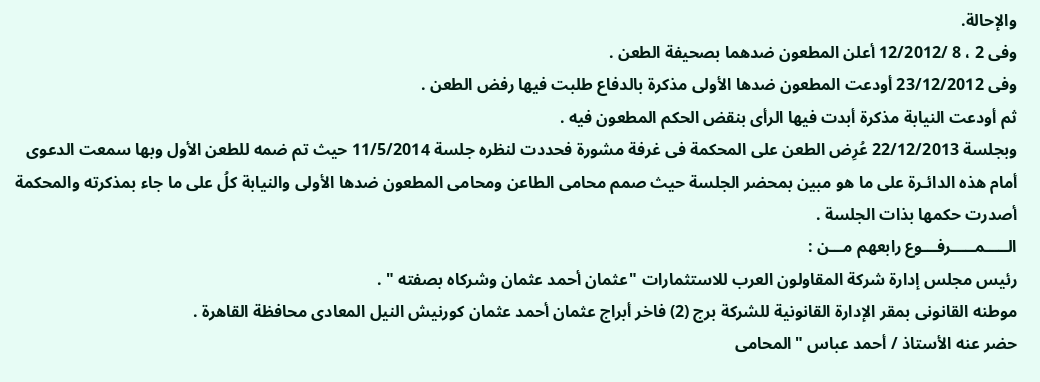والإحالة.
وفى 2 ، 8 /12/2012 أعلن المطعون ضدهما بصحيفة الطعن .
وفى 23/12/2012 أودعت المطعون ضدها الأولى مذكرة بالدفاع طلبت فيها رفض الطعن .
ثم أودعت النيابة مذكرة أبدت فيها الرأى بنقض الحكم المطعون فيه .
وبجلسة 22/12/2013 عُرِض الطعن على المحكمة فى غرفة مشورة فحددت لنظره جلسة 11/5/2014 حيث تم ضمه للطعن الأول وبها سمعت الدعوى أمام هذه الدائـرة على ما هو مبين بمحضر الجلسة حيث صمم محامى الطاعن ومحامى المطعون ضدها الأولى والنيابة كلُ على ما جاء بمذكرته والمحكمة أصدرت حكمها بذات الجلسة .
الـــــمـــــرفـــوع رابعهم مـــن :
رئيس مجلس إدارة شركة المقاولون العرب للاستثمارات "عثمان أحمد عثمان وشركاه بصفته " .
موطنه القانونى بمقر الإدارة القانونية للشركة برج (2) فاخر أبراج عثمان أحمد عثمان كورنيش النيل المعادى محافظة القاهرة .
حضر عنه الأستاذ / أحمد عباس "المحامى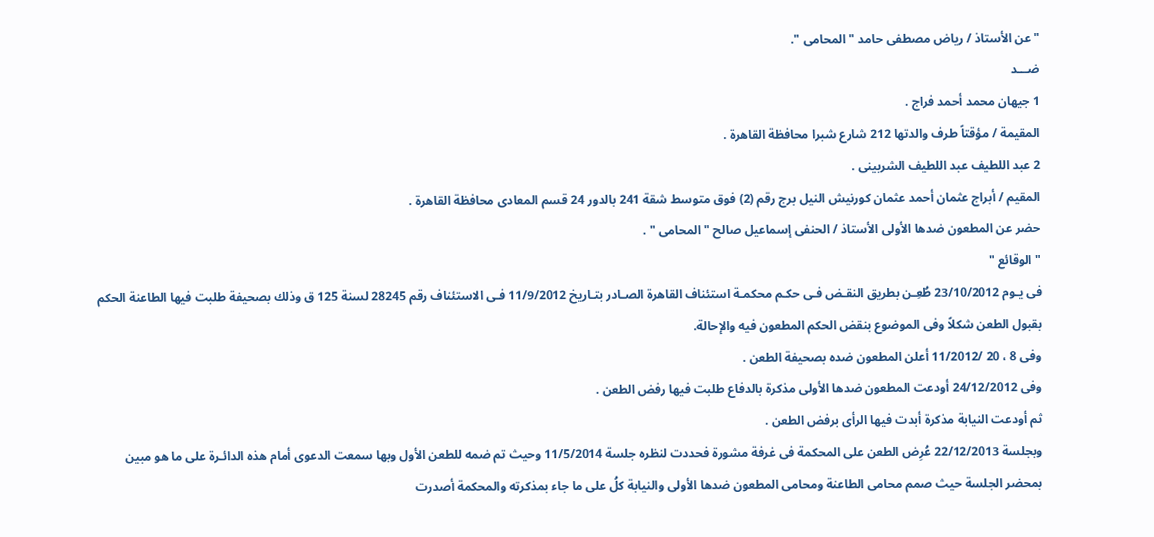"عن الأستاذ / رياض مصطفى حامد "المحامى ".
ضـــد
1 جيهان محمد أحمد فراج .
المقيمة / مؤقتاً طرف والدتها 212 شارع شبرا محافظة القاهرة .
2 عبد اللطيف عبد اللطيف الشربينى .
المقيم / أبراج عثمان أحمد عثمان كورنيش النيل برج رقم (2) فوق متوسط شقة 241 بالدور 24 قسم المعادى محافظة القاهرة .
حضر عن المطعون ضدها الأولى الأستاذ / الحنفى إسماعيل صالح " المحامى " .
" الوقائع "
فى يـوم 23/10/2012 طُعِـن بطريق النقـض فـى حكـم محكمـة استئناف القاهرة الصـادر بتـاريخ 11/9/2012 فـى الاستئناف رقم 28245 لسنة 125 ق وذلك بصحيفة طلبت فيها الطاعنة الحكم بقبول الطعن شكلاً وفى الموضوع بنقض الحكم المطعون فيه والإحالة.
وفى 8 ، 20 /11/2012 أعلن المطعون ضده بصحيفة الطعن .
وفى 24/12/2012 أودعت المطعون ضدها الأولى مذكرة بالدفاع طلبت فيها رفض الطعن .
ثم أودعت النيابة مذكرة أبدت فيها الرأى برفض الطعن .
وبجلسة 22/12/2013 عُرِض الطعن على المحكمة فى غرفة مشورة فحددت لنظره جلسة 11/5/2014 وحيث تم ضمه للطعن الأول وبها سمعت الدعوى أمام هذه الدائـرة على ما هو مبين بمحضر الجلسة حيث صمم محامى الطاعنة ومحامى المطعون ضدها الأولى والنيابة كلُ على ما جاء بمذكرته والمحكمة أصدرت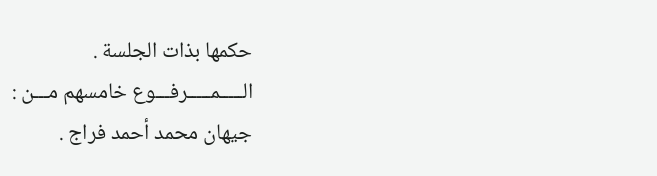حكمها بذات الجلسة .
الـــــمـــــرفـــوع خامسهم مـــن :
جيهان محمد أحمد فراج .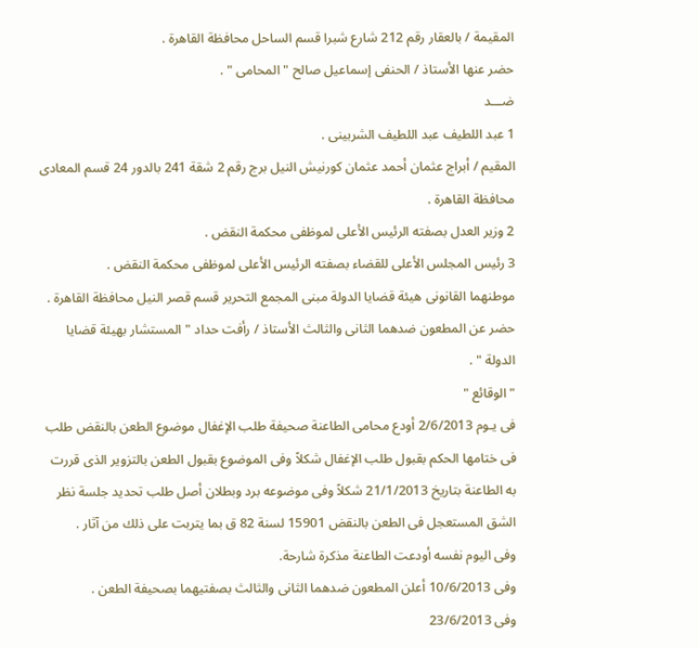المقيمة / بالعقار رقم 212 شارع شبرا قسم الساحل محافظة القاهرة .
حضر عنها الأستاذ / الحنفى إسماعيل صالح " المحامى " .
ضـــد
1 عبد اللطيف عبد اللطيف الشربينى .
المقيم / أبراج عثمان أحمد عثمان كورنيش النيل برج رقم 2 شقة 241 بالدور 24 قسم المعادى محافظة القاهرة .
2 وزير العدل بصفته الرئيس الأعلى لموظفى محكمة النقض .
3 رئيس المجلس الأعلى للقضاء بصفته الرئيس الأعلى لموظفى محكمة النقض .
موطنهما القانونى هيئة قضايا الدولة مبنى المجمع التحرير قسم قصر النيل محافظة القاهرة .
حضر عن المطعون ضدهما الثانى والثالث الأستاذ / رأفت حداد " المستشار بهيئة قضايا الدولة " .
" الوقائع "
فى يـوم 2/6/2013 أودع محامى الطاعنة صحيفة طلب الإغفال موضوع الطعن بالنقض طلب فى ختامها الحكم بقبول طلب الإغفال شكلاً وفى الموضوع بقبول الطعن بالتزوير الذى قررت به الطاعنة بتاريخ 21/1/2013 شكلاً وفى موضوعه برد وبطلان أصل طلب تحديد جلسة نظر الشق المستعجل فى الطعن بالنقض 15901 لسنة 82 ق بما يتربت على ذلك من آثار .
وفى اليوم نفسه أودعت الطاعنة مذكرة شارحة.
وفى 10/6/2013 أعلن المطعون ضدهما الثانى والثالث بصفتيهما بصحيفة الطعن .
وفى 23/6/2013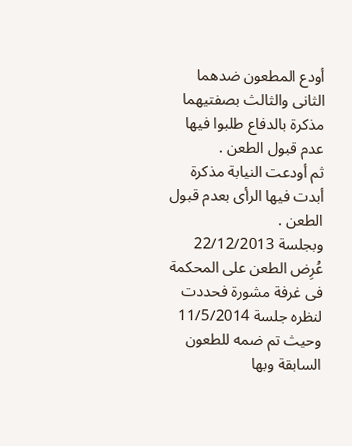أودع المطعون ضدهما الثانى والثالث بصفتيهما مذكرة بالدفاع طلبوا فيها عدم قبول الطعن .
ثم أودعت النيابة مذكرة أبدت فيها الرأى بعدم قبول الطعن .
وبجلسة 22/12/2013 عُرِض الطعن على المحكمة فى غرفة مشورة فحددت لنظره جلسة 11/5/2014 وحيث تم ضمه للطعون السابقة وبها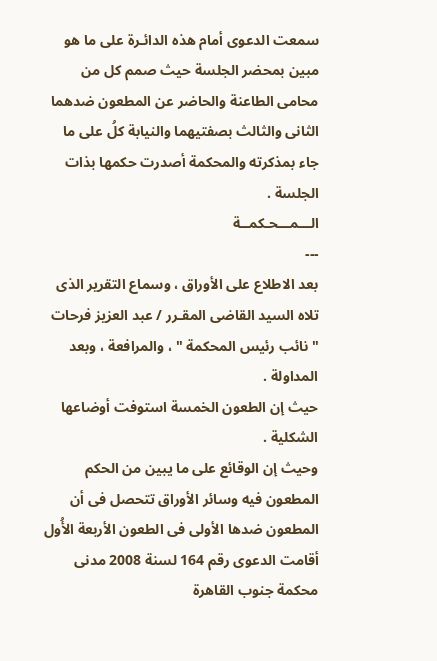سمعت الدعوى أمام هذه الدائـرة على ما هو مبين بمحضر الجلسة حيث صمم كل من محامى الطاعنة والحاضر عن المطعون ضدهما الثانى والثالث بصفتيهما والنيابة كلُ على ما جاء بمذكرته والمحكمة أصدرت حكمها بذات الجلسة .
الـــمـــحـكمــة
---
بعد الاطلاع على الأوراق ، وسماع التقرير الذى تلاه السيد القاضى المقـرر / عبد العزيز فرحات " نائب رئيس المحكمة " ، والمرافعة ، وبعد المداولة .
حيث إن الطعون الخمسة استوفت أوضاعها الشكلية .
وحيث إن الوقائع على ما يبين من الحكم المطعون فيه وسائر الأوراق تتحصل فى أن المطعون ضدها الأولى فى الطعون الأربعة الأُول أقامت الدعوى رقم 164 لسنة 2008 مدنى محكمة جنوب القاهرة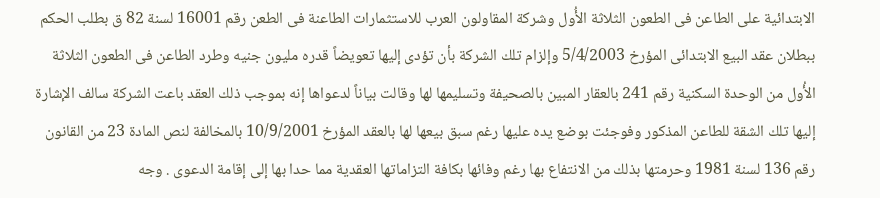الابتدائية على الطاعن فى الطعون الثلاثة الأُول وشركة المقاولون العرب للاستثمارات الطاعنة فى الطعن رقم 16001 لسنة 82 ق بطلب الحكم ببطلان عقد البيع الابتدائى المؤرخ 5/4/2003 وإلزام تلك الشركة بأن تؤدى إليها تعويضاً قدره مليون جنيه وطرد الطاعن فى الطعون الثلاثة الأُول من الوحدة السكنية رقم 241 بالعقار المبين بالصحيفة وتسليمها لها وقالت بياناً لدعواها إنه بموجب ذلك العقد باعت الشركة سالف الإشارة إليها تلك الشقة للطاعن المذكور وفوجئت بوضع يده عليها رغم سبق بيعها لها بالعقد المؤرخ 10/9/2001 بالمخالفة لنص المادة 23 من القانون رقم 136 لسنة 1981 وحرمتها بذلك من الانتفاع بها رغم وفائها بكافة التزاماتها العقدية مما حدا بها إلى إقامة الدعوى . وجه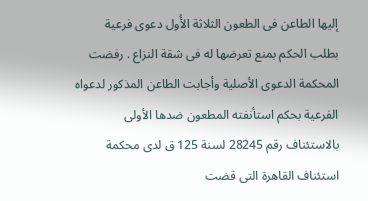إليها الطاعن فى الطعون الثلاثة الأُول دعوى فرعية بطلب الحكم بمنع تعرضها له فى شقة النزاع . رفضت المحكمة الدعوى الأصلية وأجابت الطاعن المذكور لدعواه الفرعية بحكم استأنفته المطعون ضدها الأولى بالاستئناف رقم 28245 لسنة 125 ق لدى محكمة استئناف القاهرة التى قضت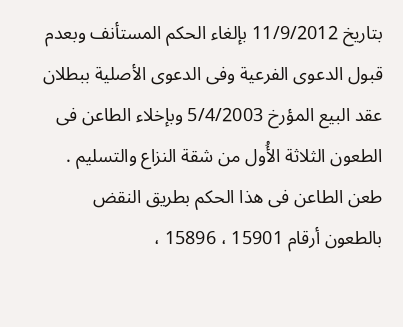بتاريخ 11/9/2012 بإلغاء الحكم المستأنف وبعدم قبول الدعوى الفرعية وفى الدعوى الأصلية ببطلان عقد البيع المؤرخ 5/4/2003 وبإخلاء الطاعن فى الطعون الثلاثة الأُول من شقة النزاع والتسليم . طعن الطاعن فى هذا الحكم بطريق النقض بالطعون أرقام 15901 ، 15896 ،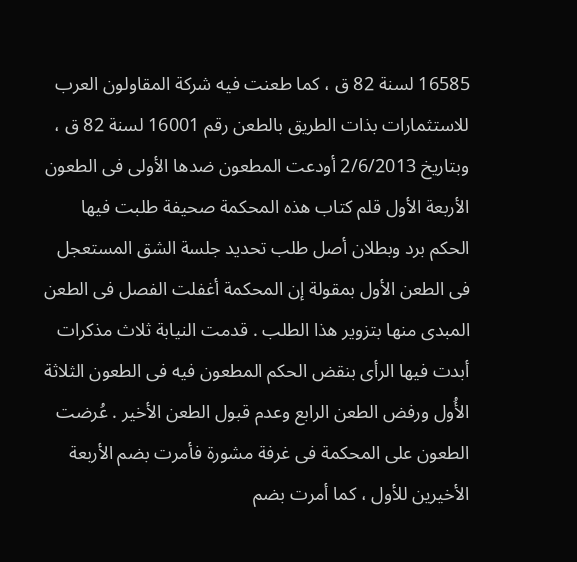16585 لسنة 82 ق ، كما طعنت فيه شركة المقاولون العرب للاستثمارات بذات الطريق بالطعن رقم 16001 لسنة 82 ق ، وبتاريخ 2/6/2013 أودعت المطعون ضدها الأولى فى الطعون الأربعة الأول قلم كتاب هذه المحكمة صحيفة طلبت فيها الحكم برد وبطلان أصل طلب تحديد جلسة الشق المستعجل فى الطعن الأول بمقولة إن المحكمة أغفلت الفصل فى الطعن المبدى منها بتزوير هذا الطلب . قدمت النيابة ثلاث مذكرات أبدت فيها الرأى بنقض الحكم المطعون فيه فى الطعون الثلاثة الأُول ورفض الطعن الرابع وعدم قبول الطعن الأخير . عُرضت الطعون على المحكمة فى غرفة مشورة فأمرت بضم الأربعة الأخيرين للأول ، كما أمرت بضم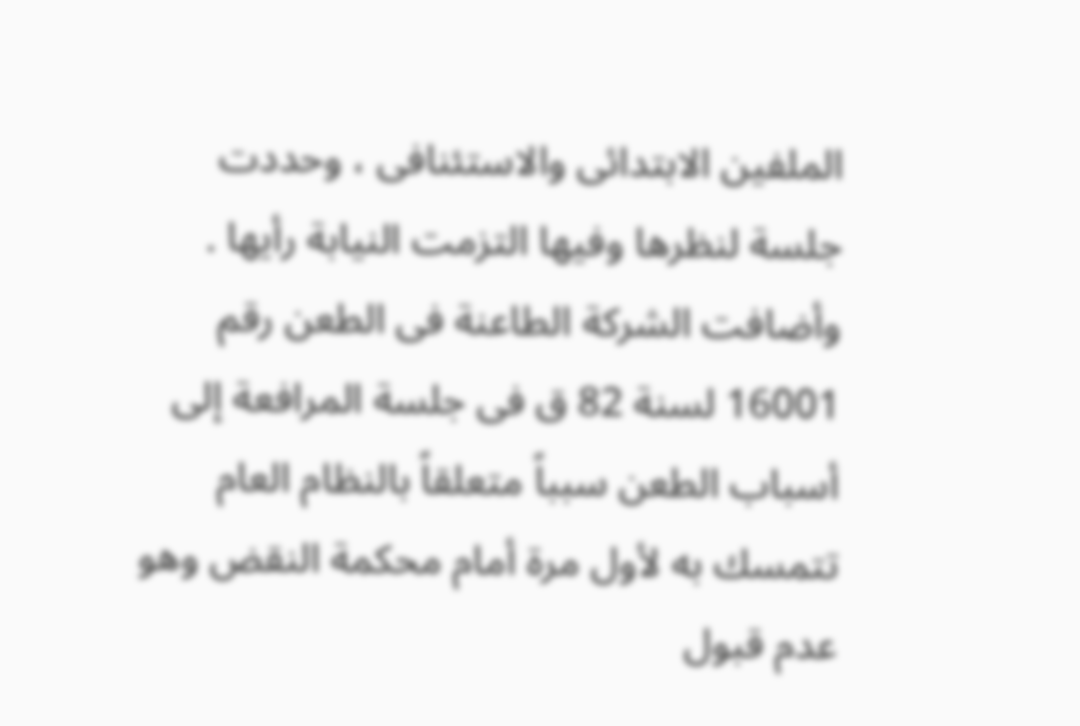الملفين الابتدائى والاستئنافى ، وحددت جلسة لنظرها وفيها التزمت النيابة رأيها . وأضافت الشركة الطاعنة فى الطعن رقم 16001 لسنة 82 ق فى جلسة المرافعة إلى أسباب الطعن سبباً متعلقاً بالنظام العام تتمسك به لأول مرة أمام محكمة النقض وهو عدم قبول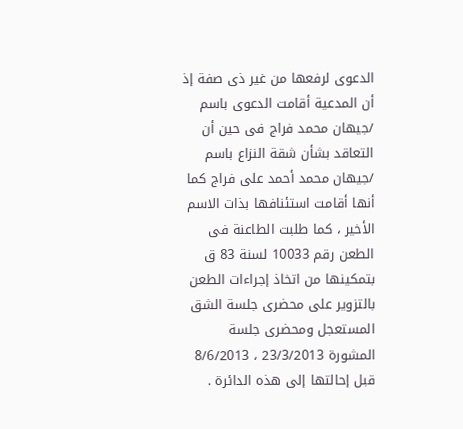الدعوى لرفعها من غير ذى صفة إذ أن المدعية أقامت الدعوى باسم /جيهان محمد فراج فى حين أن التعاقد بشأن شقة النزاع باسم /جيهان محمد أحمد على فراج كما أنها أقامت استئنافها بذات الاسم الأخير ، كما طلبت الطاعنة فى الطعن رقم 10033 لسنة 83 ق بتمكينها من اتخاذ إجراءات الطعن بالتزوير على محضرى جلسة الشق المستعجل ومحضرى جلسة المشورة 23/3/2013 ، 8/6/2013 قبل إحالتها إلى هذه الدائرة .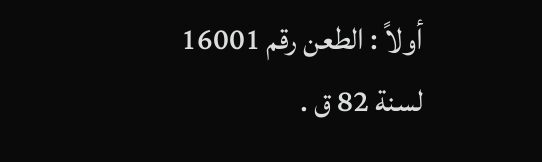أولاً : الطعن رقم 16001 لسنة 82 ق .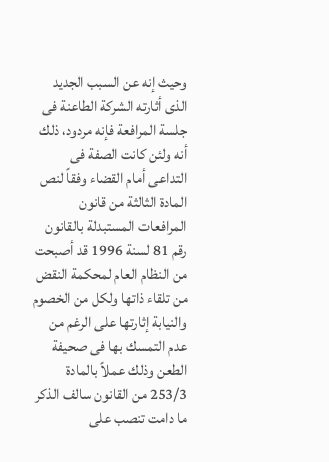وحيث إنه عن السبب الجديد الذى أثارته الشركة الطاعنة فى جلسة المرافعة فإنه مردود، ذلك أنه ولئن كانت الصفة فى التداعى أمام القضاء وفقاً لنص المادة الثالثة من قانون المرافعات المستبدلة بالقانون رقم 81 لسنة 1996 قد أصبحت من النظام العام لمحكمة النقض من تلقاء ذاتها ولكل من الخصوم والنيابة إثارتها على الرغم من عدم التمسك بها فى صحيفة الطعن وذلك عملاً بالمادة 253/3 من القانون سالف الذكر ما دامت تنصب على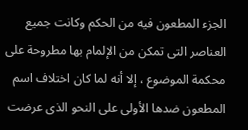الجزء المطعون فيه من الحكم وكانت جميع العناصر التى تمكن من الإلمام بها مطروحة على محكمة الموضوع ، إلا أنه لما كان اختلاف اسم المطعون ضدها الأولى على النحو الذى عرضت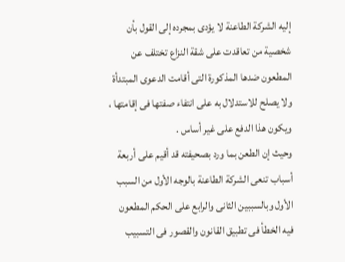إليه الشركة الطاعنة لا يؤدى بمجرده إلى القول بأن شخصية من تعاقدت على شقة النزاع تختلف عن المطعون ضدها المذكورة التى أقامت الدعوى المبتدأة ولا يصلح للاستدلال به على انتفاء صفتها فى إقامتها ، ويكون هذا الدفع على غير أساس .
وحيث إن الطعن بما ورد بصحيفته قد أقيم على أربعة أسباب تنعى الشركة الطاعنة بالوجه الأول من السبب الأول وبالسببين الثانى والرابع على الحكم المطعون فيه الخطأ فى تطبيق القانون والقصور فى التسبيب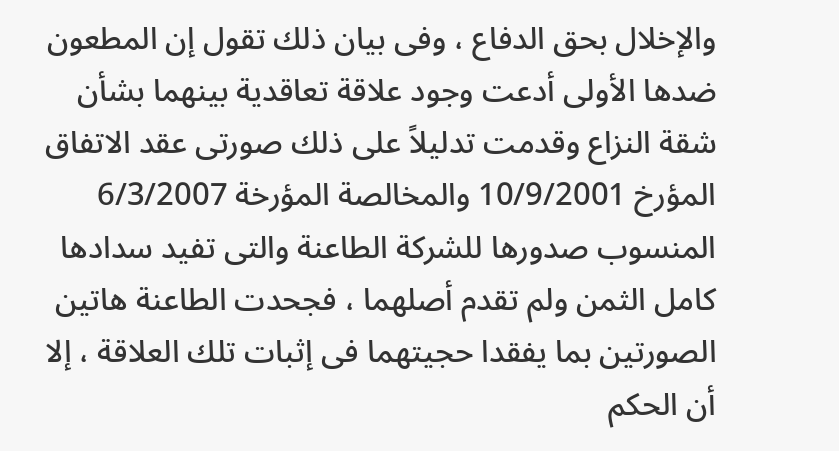والإخلال بحق الدفاع ، وفى بيان ذلك تقول إن المطعون ضدها الأولى أدعت وجود علاقة تعاقدية بينهما بشأن شقة النزاع وقدمت تدليلاً على ذلك صورتى عقد الاتفاق المؤرخ 10/9/2001 والمخالصة المؤرخة 6/3/2007 المنسوب صدورها للشركة الطاعنة والتى تفيد سدادها كامل الثمن ولم تقدم أصلهما ، فجحدت الطاعنة هاتين الصورتين بما يفقدا حجيتهما فى إثبات تلك العلاقة ، إلا أن الحكم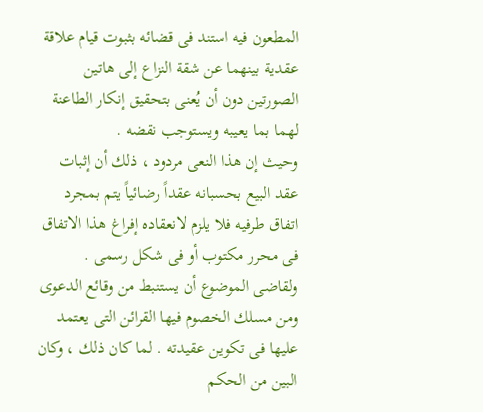المطعون فيه استند فى قضائه بثبوت قيام علاقة عقدية بينهما عن شقة النزاع إلى هاتين الصورتين دون أن يُعنى بتحقيق إنكار الطاعنة لهما بما يعيبه ويستوجب نقضه .
وحيث إن هذا النعى مردود ، ذلك أن إثبات عقد البيع بحسبانه عقداً رضائياً يتم بمجرد اتفاق طرفيه فلا يلزم لانعقاده إفراغ هذا الاتفاق فى محرر مكتوب أو فى شكل رسمى . ولقاضى الموضوع أن يستنبط من وقائع الدعوى ومن مسلك الخصوم فيها القرائن التى يعتمد عليها فى تكوين عقيدته . لما كان ذلك ، وكان البين من الحكم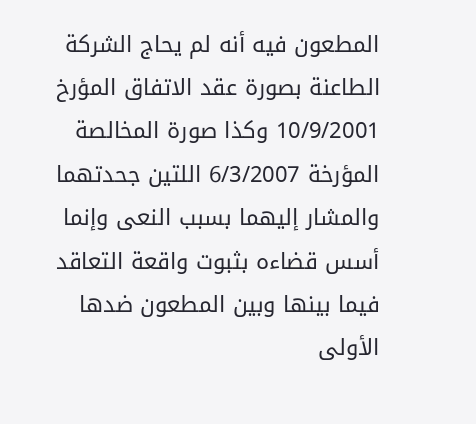المطعون فيه أنه لم يحاج الشركة الطاعنة بصورة عقد الاتفاق المؤرخ 10/9/2001 وكذا صورة المخالصة المؤرخة 6/3/2007 اللتين جحدتهما والمشار إليهما بسبب النعى وإنما أسس قضاءه بثبوت واقعة التعاقد فيما بينها وبين المطعون ضدها الأولى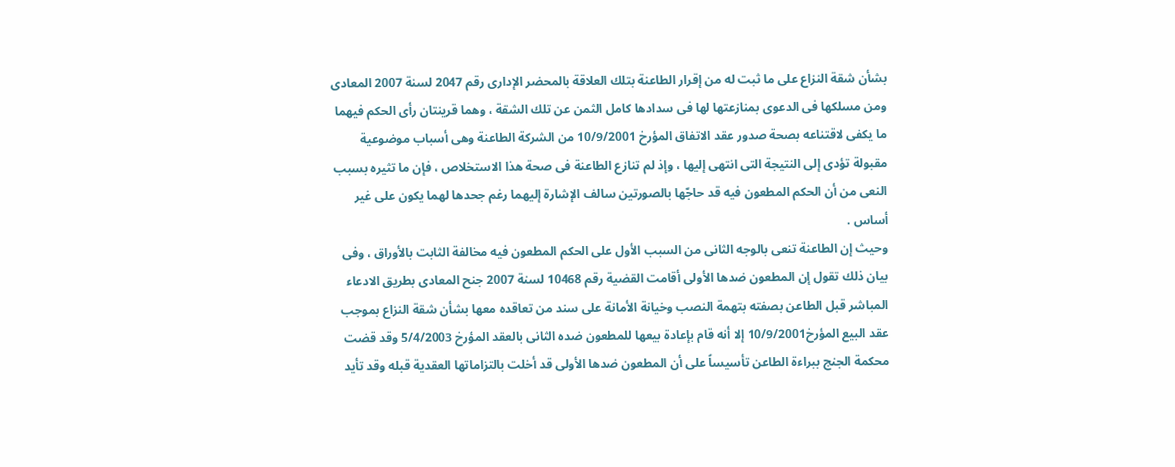بشأن شقة النزاع على ما ثبت له من إقرار الطاعنة بتلك العلاقة بالمحضر الإدارى رقم 2047 لسنة 2007 المعادى ومن مسلكها فى الدعوى بمنازعتها لها فى سدادها كامل الثمن عن تلك الشقة ، وهما قرينتان رأى الحكم فيهما ما يكفى لاقتناعه بصحة صدور عقد الاتفاق المؤرخ 10/9/2001 من الشركة الطاعنة وهى أسباب موضوعية مقبولة تؤدى إلى النتيجة التى انتهى إليها ، وإذ لم تنازع الطاعنة فى صحة هذا الاستخلاص ، فإن ما تثيره بسبب النعى من أن الحكم المطعون فيه قد حاجّها بالصورتين سالف الإشارة إليهما رغم جحدها لهما يكون على غير أساس .
وحيث إن الطاعنة تنعى بالوجه الثانى من السبب الأول على الحكم المطعون فيه مخالفة الثابت بالأوراق ، وفى بيان ذلك تقول إن المطعون ضدها الأولى أقامت القضية رقم 10468 لسنة 2007 جنح المعادى بطريق الادعاء المباشر قبل الطاعن بصفته بتهمة النصب وخيانة الأمانة على سند من تعاقده معها بشأن شقة النزاع بموجب عقد البيع المؤرخ10/9/2001 إلا أنه قام بإعادة بيعها للمطعون ضده الثانى بالعقد المؤرخ 5/4/2003 وقد قضت محكمة الجنج ببراءة الطاعن تأسيساً على أن المطعون ضدها الأولى قد أخلت بالتزاماتها العقدية قبله وقد تأيد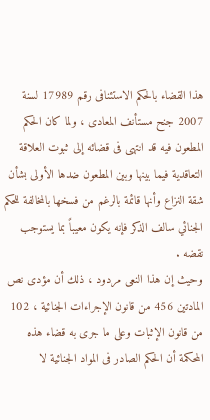هذا القضاء بالحكم الاستئنافى رقم 17989 لسنة 2007 جنح مستأنف المعادى ، ولما كان الحكم المطعون فيه قد انتهى فى قضائه إلى ثبوت العلاقة التعاقدية فيما بينها وبين المطعون ضدها الأولى بشأن شقة النزاع وأنها قائمة بالرغم من فسخها بالمخالفة للحكم الجنائي سالف الذكر فإنه يكون معيباً بما يستوجب نقضه .
وحيث إن هذا النعى مردود ، ذلك أن مؤدى نص المادتين 456 من قانون الإجراءات الجنائية ، 102 من قانون الإثبات وعلى ما جرى به قضاء هذه المحكمة أن الحكم الصادر فى المواد الجنائية لا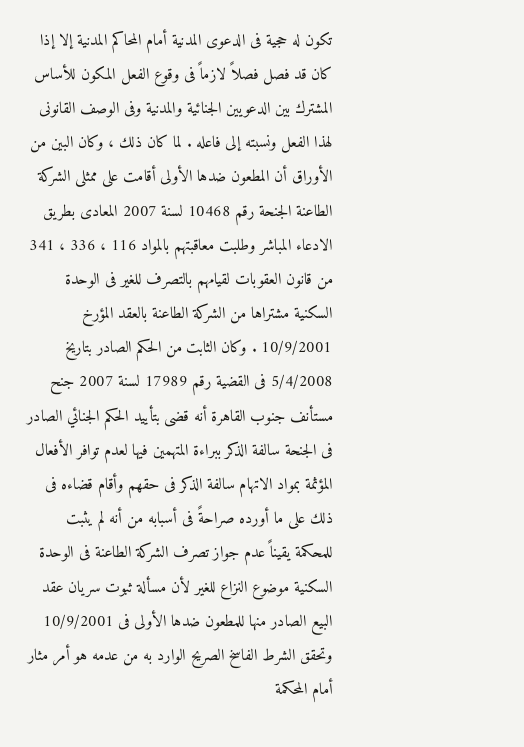تكون له حجية فى الدعوى المدنية أمام المحاكم المدنية إلا إذا كان قد فصل فصلاً لازماً فى وقوع الفعل المكون للأساس المشترك بين الدعويين الجنائية والمدنية وفى الوصف القانونى لهذا الفعل ونسبته إلى فاعله . لما كان ذلك ، وكان البين من الأوراق أن المطعون ضدها الأولى أقامت على ممثلى الشركة الطاعنة الجنحة رقم 10468 لسنة 2007 المعادى بطريق الادعاء المباشر وطلبت معاقبتهم بالمواد 116 ، 336 ، 341 من قانون العقوبات لقيامهم بالتصرف للغير فى الوحدة السكنية مشتراها من الشركة الطاعنة بالعقد المؤرخ 10/9/2001 . وكان الثابت من الحكم الصادر بتاريخ 5/4/2008 فى القضية رقم 17989 لسنة 2007 جنح مستأنف جنوب القاهرة أنه قضى بتأييد الحكم الجنائي الصادر فى الجنحة سالفة الذكر ببراءة المتهمين فيها لعدم توافر الأفعال المؤثمة بمواد الاتهام سالفة الذكر فى حقهم وأقام قضاءه فى ذلك على ما أورده صراحةً فى أسبابه من أنه لم يثبت للمحكمة يقيناً عدم جواز تصرف الشركة الطاعنة فى الوحدة السكنية موضوع النزاع للغير لأن مسألة ثبوت سريان عقد البيع الصادر منها للمطعون ضدها الأولى فى 10/9/2001 وتحقق الشرط الفاسخ الصريح الوارد به من عدمه هو أمر مثار أمام المحكمة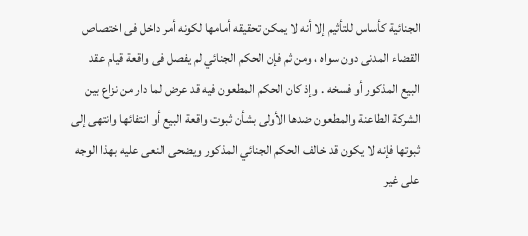الجنائية كأساس للتأثيم إلا أنه لا يمكن تحقيقه أمامها لكونه أمر داخل فى اختصاص القضاء المدنى دون سواه ، ومن ثم فإن الحكم الجنائي لم يفصل فى واقعة قيام عقد البيع المذكور أو فسخه . وإذ كان الحكم المطعون فيه قد عرض لما دار من نزاع بين الشركة الطاعنة والمطعون ضدها الأولى بشأن ثبوت واقعة البيع أو انتفائها وانتهى إلى ثبوتها فإنه لا يكون قد خالف الحكم الجنائي المذكور ويضحى النعى عليه بهذا الوجه على غير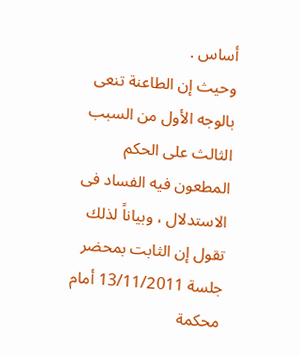أساس .
وحيث إن الطاعنة تنعى بالوجه الأول من السبب الثالث على الحكم المطعون فيه الفساد فى الاستدلال ، وبياناً لذلك تقول إن الثابت بمحضر جلسة 13/11/2011 أمام محكمة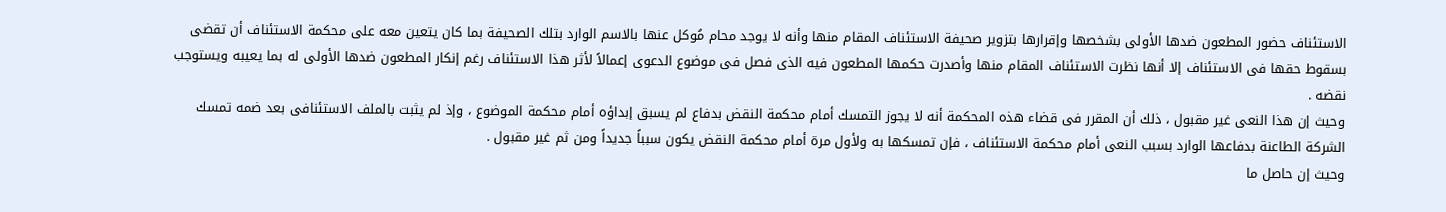الاستئناف حضور المطعون ضدها الأولى بشخصها وإقرارها بتزوير صحيفة الاستئناف المقام منها وأنه لا يوجد محام مُوكل عنها بالاسم الوارد بتلك الصحيفة بما كان يتعين معه على محكمة الاستئناف أن تقضى بسقوط حقها فى الاستئناف إلا أنها نظرت الاستئناف المقام منها وأصدرت حكمها المطعون فيه الذى فصل فى موضوع الدعوى إعمالاً لأثر هذا الاستئناف رغم إنكار المطعون ضدها الأولى له بما يعيبه ويستوجب نقضه .
وحيث إن هذا النعى غير مقبول ، ذلك أن المقرر فى قضاء هذه المحكمة أنه لا يجوز التمسك أمام محكمة النقض بدفاع لم يسبق إبداؤه أمام محكمة الموضوع ، وإذ لم يثبت بالملف الاستئنافى بعد ضمه تمسك الشركة الطاعنة بدفاعها الوارد بسبب النعى أمام محكمة الاستئناف ، فإن تمسكها به ولأول مرة أمام محكمة النقض يكون سبباً جديداً ومن ثم غير مقبول .
وحيث إن حاصل ما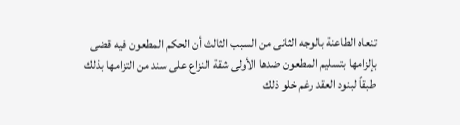تنعاه الطاعنة بالوجه الثانى من السبب الثالث أن الحكم المطعون فيه قضى بإلزامها بتسليم المطعون ضدها الأولى شقة النزاع على سند من التزامها بذلك طبقاً لبنود العقد رغم خلو ذلك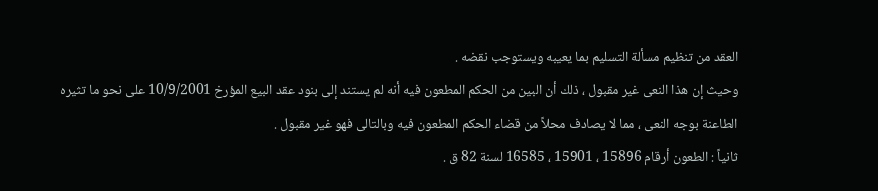العقد من تنظيم مسألة التسليم بما يعيبه ويستوجب نقضه .
وحيث إن هذا النعى غير مقبول ، ذلك أن البين من الحكم المطعون فيه أنه لم يستند إلى بنود عقد البيع المؤرخ 10/9/2001 على نحو ما تثيره الطاعنة بوجه النعى ، مما لا يصادف محلاً من قضاء الحكم المطعون فيه وبالتالى فهو غير مقبول .
ثانياً : الطعون أرقام 15896 ، 15901 ، 16585 لسنة 82 ق .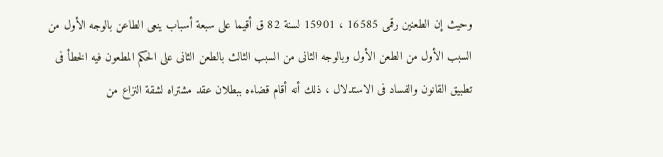وحيث إن الطعنين رقمى 16585 ، 15901 لسنة 82 ق أقيما على سبعة أسباب ينعى الطاعن بالوجه الأول من السبب الأول من الطعن الأول وبالوجه الثانى من السبب الثالث بالطعن الثانى على الحكم المطعون فيه الخطأ فى تطبيق القانون والفساد فى الاستدلال ، ذلك أنه أقام قضاءه ببطلان عقد مشتراه لشقة النزاع من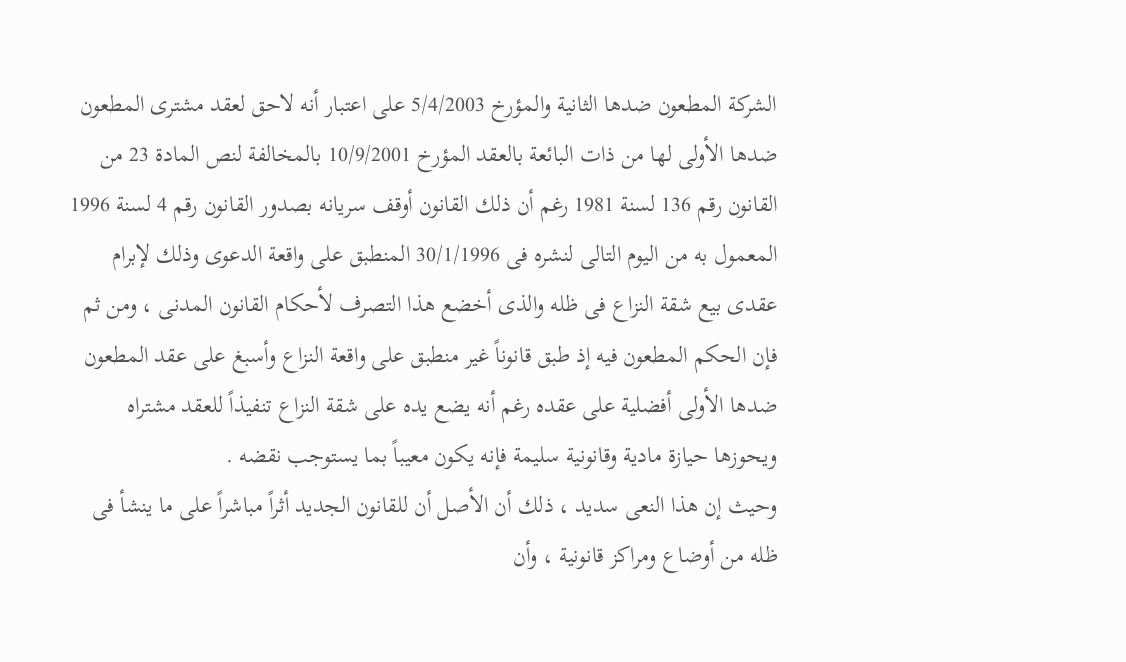الشركة المطعون ضدها الثانية والمؤرخ 5/4/2003 على اعتبار أنه لاحق لعقد مشترى المطعون ضدها الأولى لها من ذات البائعة بالعقد المؤرخ 10/9/2001 بالمخالفة لنص المادة 23 من القانون رقم 136 لسنة 1981 رغم أن ذلك القانون أوقف سريانه بصدور القانون رقم 4 لسنة 1996 المعمول به من اليوم التالى لنشره فى 30/1/1996 المنطبق على واقعة الدعوى وذلك لإبرام عقدى بيع شقة النزاع فى ظله والذى أخضع هذا التصرف لأحكام القانون المدنى ، ومن ثم فإن الحكم المطعون فيه إذ طبق قانوناً غير منطبق على واقعة النزاع وأسبغ على عقد المطعون ضدها الأولى أفضلية على عقده رغم أنه يضع يده على شقة النزاع تنفيذاً للعقد مشتراه ويحوزها حيازة مادية وقانونية سليمة فإنه يكون معيباً بما يستوجب نقضه .
وحيث إن هذا النعى سديد ، ذلك أن الأصل أن للقانون الجديد أثراً مباشراً على ما ينشأ فى ظله من أوضاع ومراكز قانونية ، وأن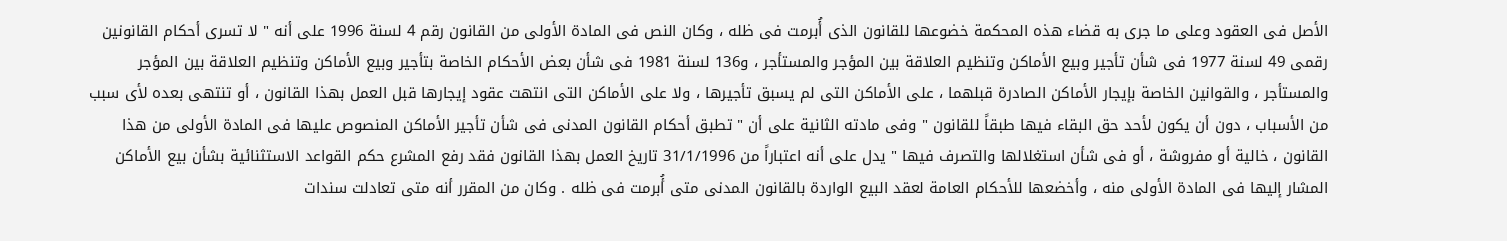الأصل فى العقود وعلى ما جرى به قضاء هذه المحكمة خضوعها للقانون الذى أُبرمت فى ظله ، وكان النص فى المادة الأولى من القانون رقم 4 لسنة 1996 على أنه " لا تسرى أحكام القانونين رقمى 49 لسنة 1977 فى شأن تأجير وبيع الأماكن وتنظيم العلاقة بين المؤجر والمستأجر ، و136 لسنة 1981 فى شأن بعض الأحكام الخاصة بتأجير وبيع الأماكن وتنظيم العلاقة بين المؤجر والمستأجر ، والقوانين الخاصة بإيجار الأماكن الصادرة قبلهما ، على الأماكن التى لم يسبق تأجيرها ، ولا على الأماكن التى انتهت عقود إيجارها قبل العمل بهذا القانون ، أو تنتهى بعده لأى سبب من الأسباب ، دون أن يكون لأحد حق البقاء فيها طبقاً للقانون " وفى مادته الثانية على أن " تطبق أحكام القانون المدنى فى شأن تأجير الأماكن المنصوص عليها فى المادة الأولى من هذا القانون ، خالية أو مفروشة ، أو فى شأن استغلالها والتصرف فيها " يدل على أنه اعتباراً من 31/1/1996 تاريخ العمل بهذا القانون فقد رفع المشرع حكم القواعد الاستثنائية بشأن بيع الأماكن المشار إليها فى المادة الأولى منه ، وأخضعها للأحكام العامة لعقد البيع الواردة بالقانون المدنى متى أُبرمت فى ظله . وكان من المقرر أنه متى تعادلت سندات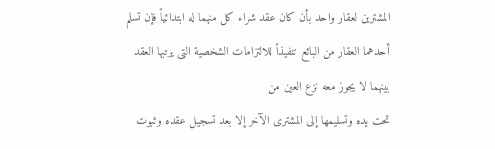المشترين لعقار واحد بأن كان عقد شراء كل منهما له ابتدائياً فإن تسلم أحدهما العقار من البائع تنفيذاً للالتزامات الشخصية التى يرتبها العقد بينهما لا يجوز معه نزع العين من
تحت يده وتسليمها إلى المشترى الآخر إلا بعد تسجيل عقده وثبوت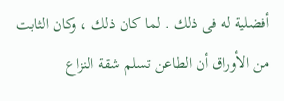أفضلية له فى ذلك . لما كان ذلك ، وكان الثابت من الأوراق أن الطاعن تسلم شقة النزاع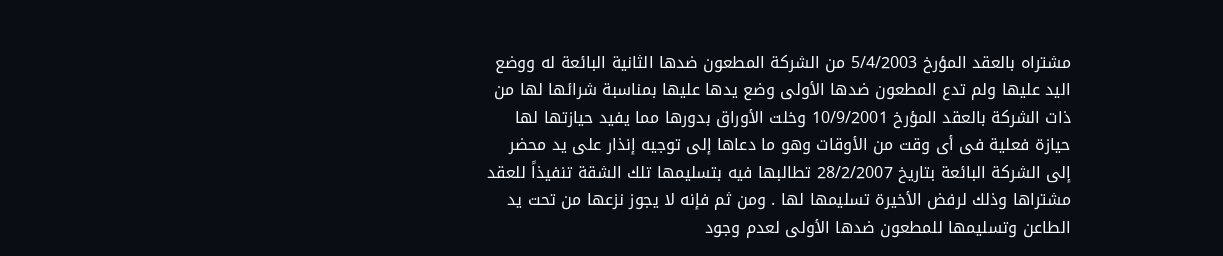مشتراه بالعقد المؤرخ 5/4/2003 من الشركة المطعون ضدها الثانية البائعة له ووضع اليد عليها ولم تدع المطعون ضدها الأولى وضع يدها عليها بمناسبة شرائها لها من ذات الشركة بالعقد المؤرخ 10/9/2001 وخلت الأوراق بدورها مما يفيد حيازتها لها حيازة فعلية فى أى وقت من الأوقات وهو ما دعاها إلى توجيه إنذار على يد محضر إلى الشركة البائعة بتاريخ 28/2/2007 تطالبها فيه بتسليمها تلك الشقة تنفيذاً للعقد مشتراها وذلك لرفض الأخيرة تسليمها لها . ومن ثم فإنه لا يجوز نزعها من تحت يد الطاعن وتسليمها للمطعون ضدها الأولى لعدم وجود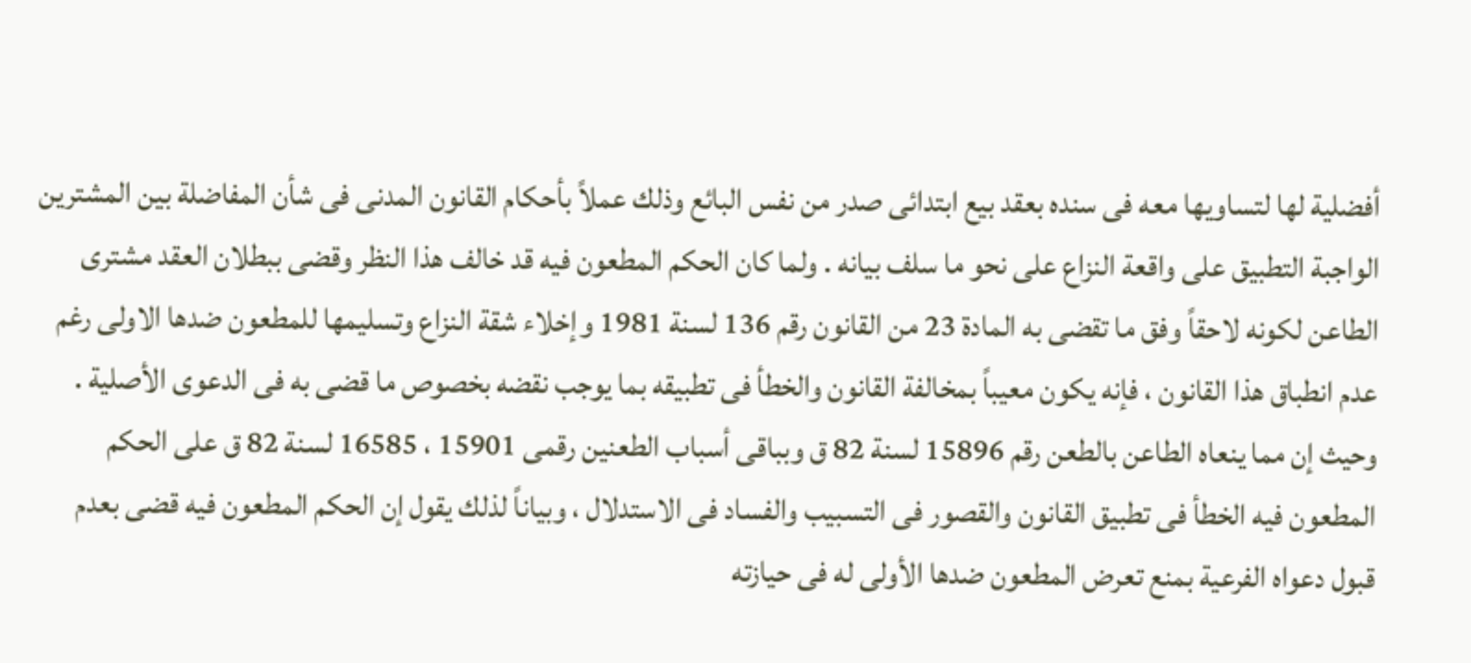أفضلية لها لتساويها معه فى سنده بعقد بيع ابتدائى صدر من نفس البائع وذلك عملاً بأحكام القانون المدنى فى شأن المفاضلة بين المشترين الواجبة التطبيق على واقعة النزاع على نحو ما سلف بيانه . ولما كان الحكم المطعون فيه قد خالف هذا النظر وقضى ببطلان العقد مشترى الطاعن لكونه لاحقاً وفق ما تقضى به المادة 23 من القانون رقم 136 لسنة 1981 وإخلاء شقة النزاع وتسليمها للمطعون ضدها الاولى رغم عدم انطباق هذا القانون ، فإنه يكون معيباً بمخالفة القانون والخطأ فى تطبيقه بما يوجب نقضه بخصوص ما قضى به فى الدعوى الأصلية .
وحيث إن مما ينعاه الطاعن بالطعن رقم 15896 لسنة 82 ق وبباقى أسباب الطعنين رقمى 15901 ، 16585 لسنة 82 ق على الحكم المطعون فيه الخطأ فى تطبيق القانون والقصور فى التسبيب والفساد فى الاستدلال ، وبياناً لذلك يقول إن الحكم المطعون فيه قضى بعدم قبول دعواه الفرعية بمنع تعرض المطعون ضدها الأولى له فى حيازته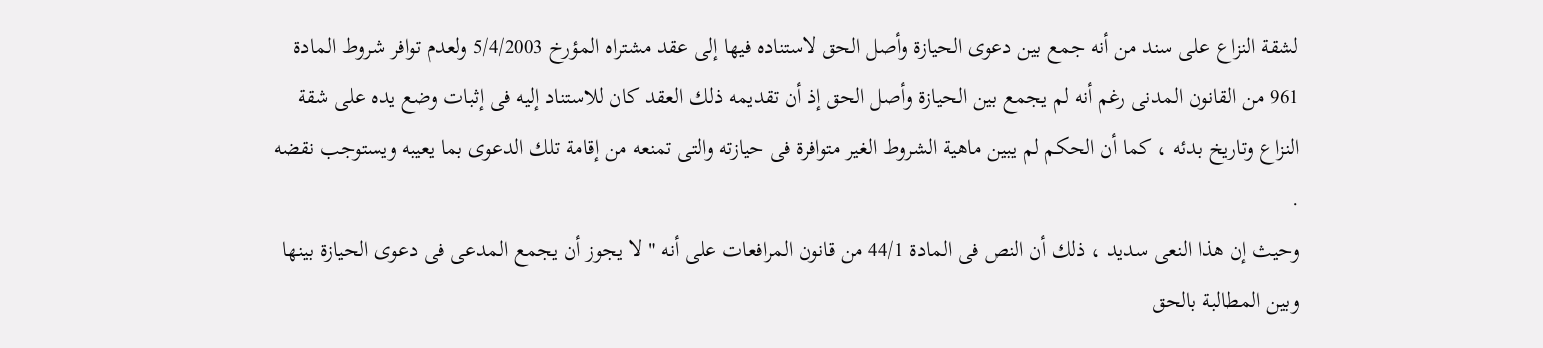لشقة النزاع على سند من أنه جمع بين دعوى الحيازة وأصل الحق لاستناده فيها إلى عقد مشتراه المؤرخ 5/4/2003 ولعدم توافر شروط المادة 961 من القانون المدنى رغم أنه لم يجمع بين الحيازة وأصل الحق إذ أن تقديمه ذلك العقد كان للاستناد إليه فى إثبات وضع يده على شقة النزاع وتاريخ بدئه ، كما أن الحكم لم يبين ماهية الشروط الغير متوافرة فى حيازته والتى تمنعه من إقامة تلك الدعوى بما يعيبه ويستوجب نقضه .
وحيث إن هذا النعى سديد ، ذلك أن النص فى المادة 44/1 من قانون المرافعات على أنه " لا يجوز أن يجمع المدعى فى دعوى الحيازة بينها وبين المطالبة بالحق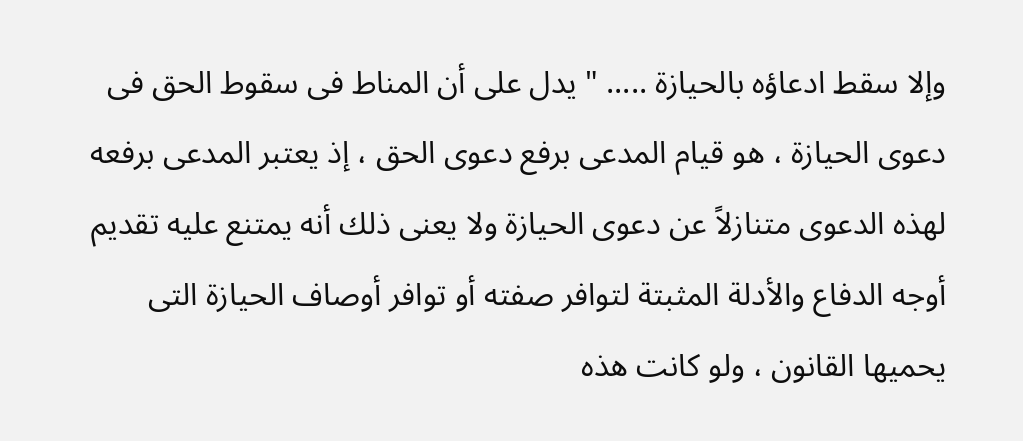وإلا سقط ادعاؤه بالحيازة ..... " يدل على أن المناط فى سقوط الحق فى دعوى الحيازة ، هو قيام المدعى برفع دعوى الحق ، إذ يعتبر المدعى برفعه لهذه الدعوى متنازلاً عن دعوى الحيازة ولا يعنى ذلك أنه يمتنع عليه تقديم
أوجه الدفاع والأدلة المثبتة لتوافر صفته أو توافر أوصاف الحيازة التى يحميها القانون ، ولو كانت هذه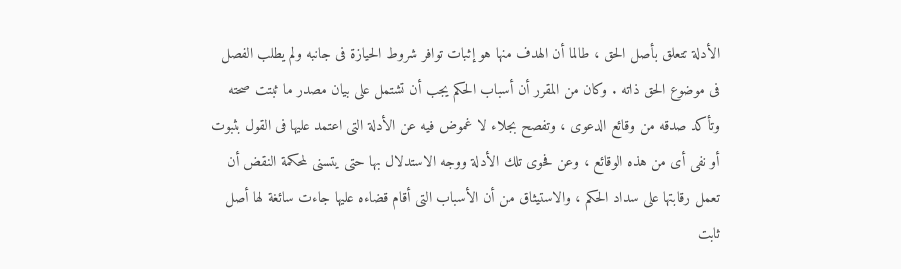الأدلة تتعلق بأصل الحق ، طالما أن الهدف منها هو إثبات توافر شروط الحيازة فى جانبه ولم يطلب الفصل فى موضوع الحق ذاته . وكان من المقرر أن أسباب الحكم يجب أن تشتمل على بيان مصدر ما ثبتت صحته وتأكد صدقه من وقائع الدعوى ، وتفصح بجلاء لا غموض فيه عن الأدلة التى اعتمد عليها فى القول بثبوت أو نفى أى من هذه الوقائع ، وعن فحوى تلك الأدلة ووجه الاستدلال بها حتى يتسنى لمحكمة النقض أن تعمل رقابتها على سداد الحكم ، والاستيثاق من أن الأسباب التى أقام قضاءه عليها جاءت سائغة لها أصل ثابت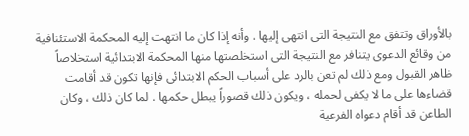بالأوراق وتتفق مع النتيجة التى انتهى إليها . وأنه إذا كان ما انتهت إليه المحكمة الاستئنافية من وقائع الدعوى يتنافر مع النتيجة التى استخلصتها منها المحكمة الابتدائية استخلاصاً ظاهر القبول ومع ذلك لم تعن بالرد على أسباب الحكم الابتدائى فإنها تكون قد أقامت قضاءها على ما لا يكفى لحمله ، ويكون ذلك قصوراً يبطل حكمها . لما كان ذلك ، وكان الطاعن قد أقام دعواه الفرعية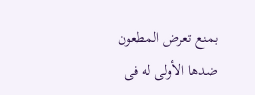بمنع تعرض المطعون ضدها الأولى له فى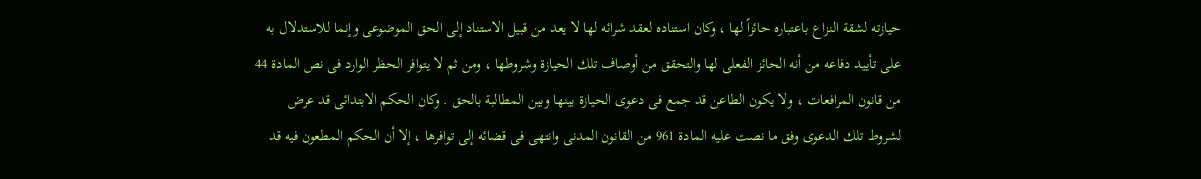حيازته لشقة النزاع باعتباره حائزاً لها ، وكان استناده لعقد شرائه لها لا يعد من قبيل الاستناد إلى الحق الموضوعى وإنما للاستدلال به على تأييد دفاعه من أنه الحائز الفعلى لها والتحقق من أوصاف تلك الحيازة وشروطها ، ومن ثم لا يتوافر الحظر الوارد فى نص المادة 44 من قانون المرافعات ، ولا يكون الطاعن قد جمع فى دعوى الحيازة بينها وبين المطالبة بالحق . وكان الحكم الابتدائى قد عرض لشروط تلك الدعوى وفق ما نصت عليه المادة 961 من القانون المدنى وانتهى فى قضائه إلى توافرها ، إلا أن الحكم المطعون فيه قد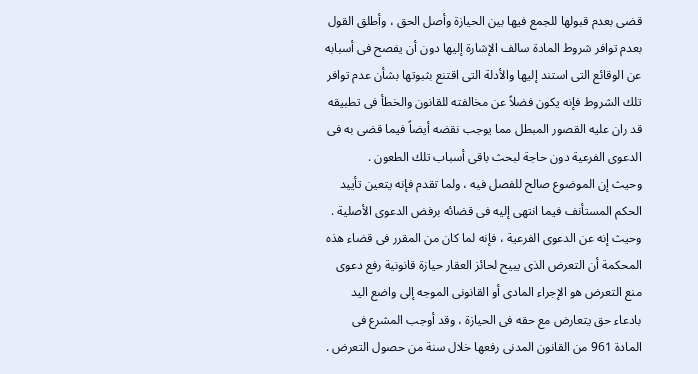قضى بعدم قبولها للجمع فيها بين الحيازة وأصل الحق ، وأطلق القول بعدم توافر شروط المادة سالف الإشارة إليها دون أن يفصح فى أسبابه عن الوقائع التى استند إليها والأدلة التى اقتنع بثبوتها بشأن عدم توافر تلك الشروط فإنه يكون فضلاً عن مخالفته للقانون والخطأ فى تطبيقه قد ران عليه القصور المبطل مما يوجب نقضه أيضاً فيما قضى به فى الدعوى الفرعية دون حاجة لبحث باقى أسباب تلك الطعون .
وحيث إن الموضوع صالح للفصل فيه ، ولما تقدم فإنه يتعين تأييد الحكم المستأنف فيما انتهى إليه فى قضائه برفض الدعوى الأصلية .
وحيث إنه عن الدعوى الفرعية ، فإنه لما كان من المقرر فى قضاء هذه المحكمة أن التعرض الذى يبيح لحائز العقار حيازة قانونية رفع دعوى منع التعرض هو الإجراء المادى أو القانونى الموجه إلى واضع اليد بادعاء حق يتعارض مع حقه فى الحيازة ، وقد أوجب المشرع فى المادة 961 من القانون المدنى رفعها خلال سنة من حصول التعرض .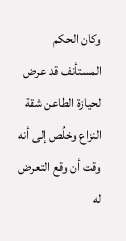وكان الحكم المستأنف قد عرض لحيازة الطاعن شقة النزاع وخلُص إلى أنه وقت أن وقع التعرض له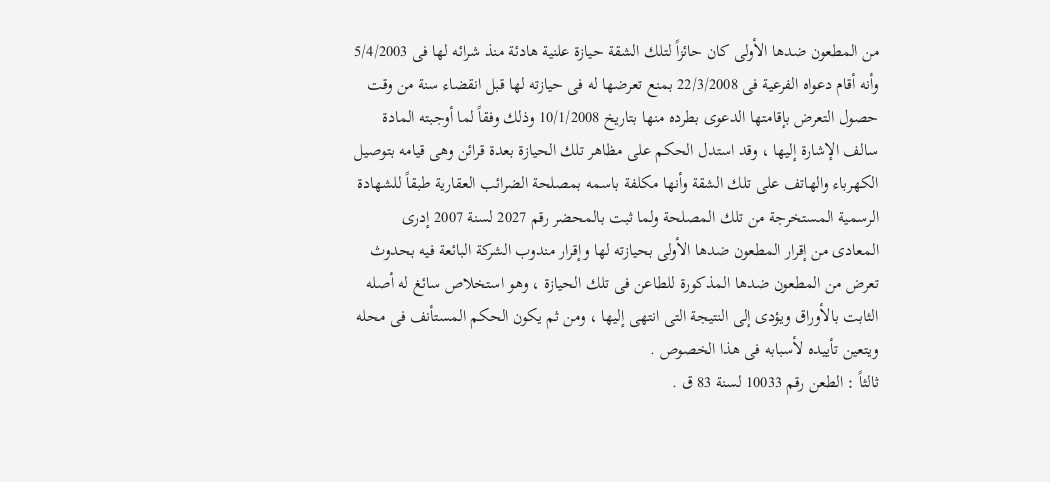من المطعون ضدها الأولى كان حائزاً لتلك الشقة حيازة علنية هادئة منذ شرائه لها فى 5/4/2003 وأنه أقام دعواه الفرعية فى 22/3/2008 بمنع تعرضها له فى حيازته لها قبل انقضاء سنة من وقت حصول التعرض بإقامتها الدعوى بطرده منها بتاريخ 10/1/2008 وذلك وفقاً لما أوجبته المادة سالف الإشارة إليها ، وقد استدل الحكم على مظاهر تلك الحيازة بعدة قرائن وهى قيامه بتوصيل الكهرباء والهاتف على تلك الشقة وأنها مكلفة باسمه بمصلحة الضرائب العقارية طبقاً للشهادة الرسمية المستخرجة من تلك المصلحة ولما ثبت بالمحضر رقم 2027 لسنة 2007 إدرى المعادى من إقرار المطعون ضدها الأولى بحيازته لها وإقرار مندوب الشركة البائعة فيه بحدوث تعرض من المطعون ضدها المذكورة للطاعن فى تلك الحيازة ، وهو استخلاص سائغ له أصله الثابت بالأوراق ويؤدى إلى النتيجة التى انتهى إليها ، ومن ثم يكون الحكم المستأنف فى محله ويتعين تأييده لأسبابه فى هذا الخصوص .
ثالثاً : الطعن رقم 10033 لسنة 83 ق .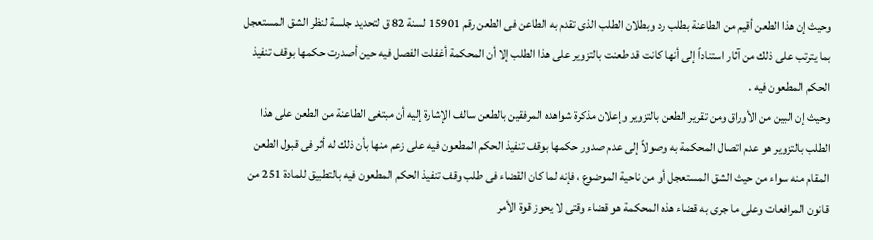وحيث إن هذا الطعن أقيم من الطاعنة بطلب رد وبطلان الطلب الذى تقدم به الطاعن فى الطعن رقم 15901 لسنة 82 ق لتحديد جلسة لنظر الشق المستعجل بما يترتب على ذلك من آثار استناداً إلى أنها كانت قد طعنت بالتزوير على هذا الطلب إلا أن المحكمة أغفلت الفصل فيه حين أصدرت حكمها بوقف تنفيذ الحكم المطعون فيه .
وحيث إن البين من الأوراق ومن تقرير الطعن بالتزوير وإعلان مذكرة شواهده المرفقين بالطعن سالف الإشارة إليه أن مبتغى الطاعنة من الطعن على هذا الطلب بالتزوير هو عدم اتصال المحكمة به وصولاً إلى عدم صدور حكمها بوقف تنفيذ الحكم المطعون فيه على زعم منها بأن ذلك له أثر فى قبول الطعن المقام منه سواء من حيث الشق المستعجل أو من ناحية الموضوع ، فإنه لما كان القضاء فى طلب وقف تنفيذ الحكم المطعون فيه بالتطبيق للمادة 251 من قانون المرافعات وعلى ما جرى به قضاء هذه المحكمة هو قضاء وقتى لا يحوز قوة الأمر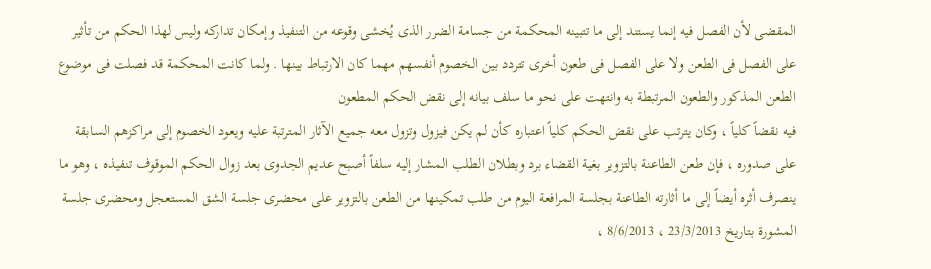المقضى لأن الفصل فيه إنما يستند إلى ما تتبينه المحكمة من جسامة الضرر الذى يُخشى وقوعه من التنفيذ وإمكان تداركه وليس لهذا الحكم من تأثير على الفصل فى الطعن ولا على الفصل فى طعون أخرى تتردد بين الخصوم أنفسهم مهما كان الارتباط بينها . ولما كانت المحكمة قد فصلت فى موضوع الطعن المذكور والطعون المرتبطة به وانتهت على نحو ما سلف بيانه إلى نقض الحكم المطعون
فيه نقضاً كلياً ، وكان يترتب على نقض الحكم كلياً اعتباره كأن لم يكن فيزول وتزول معه جميع الآثار المترتبة عليه ويعود الخصوم إلى مراكزهم السابقة على صدوره ، فإن طعن الطاعنة بالتزوير بغية القضاء برد وبطلان الطلب المشار إليه سلفاً أصبح عديم الجدوى بعد زوال الحكم الموقوف تنفيذه ، وهو ما ينصرف أثره أيضاً إلى ما أثارته الطاعنة بجلسة المرافعة اليوم من طلب تمكينها من الطعن بالتزوير على محضرى جلسة الشق المستعجل ومحضرى جلسة المشورة بتاريخ 23/3/2013 ، 8/6/2013 ،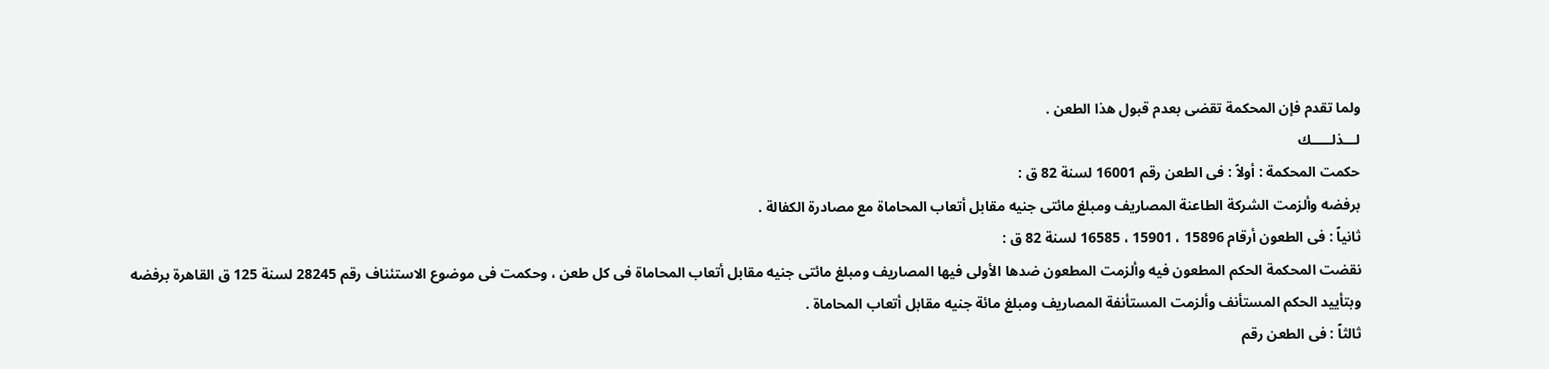ولما تقدم فإن المحكمة تقضى بعدم قبول هذا الطعن .
لـــذلـــــك
حكمت المحكمة : أولاً : فى الطعن رقم 16001 لسنة 82 ق :
برفضه وألزمت الشركة الطاعنة المصاريف ومبلغ مائتى جنيه مقابل أتعاب المحاماة مع مصادرة الكفالة .
ثانياً : فى الطعون أرقام 15896 ، 15901 ، 16585 لسنة 82 ق :
نقضت المحكمة الحكم المطعون فيه وألزمت المطعون ضدها الأولى فيها المصاريف ومبلغ مائتى جنيه مقابل أتعاب المحاماة فى كل طعن ، وحكمت فى موضوع الاستئناف رقم 28245 لسنة 125 ق القاهرة برفضه وبتأييد الحكم المستأنف وألزمت المستأنفة المصاريف ومبلغ مائة جنيه مقابل أتعاب المحاماة .
ثالثاً : فى الطعن رقم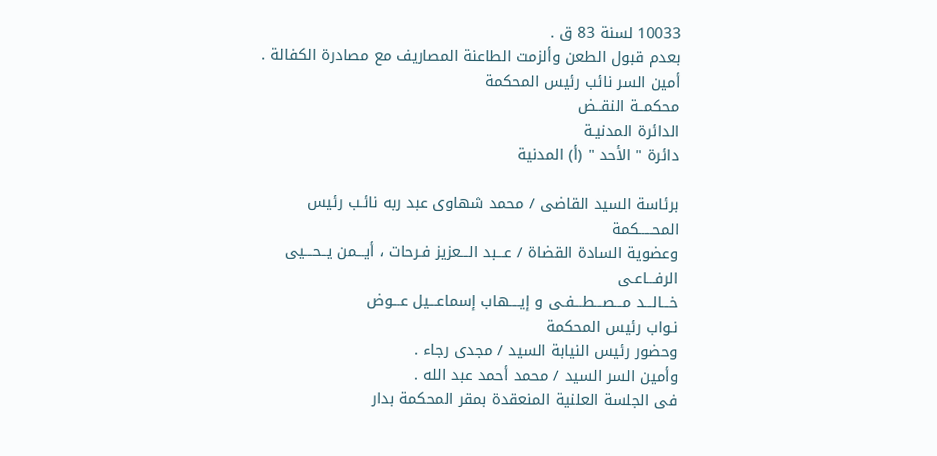10033 لسنة 83 ق .
بعدم قبول الطعن وألزمت الطاعنة المصاريف مع مصادرة الكفالة .
أمين السر نائب رئيس المحكمة
محكمــة النقــض
الدائرة المدنيـة
دائرة " الأحد " (أ) المدنية

برئاسة السيد القاضى / محمد شهاوى عبد ربه نائـب رئيس المحـــــكمة
وعضوية السادة القضاة / عـــبد الـــعزيز فـرحات ، أيـــمن يــحـــيى الرفـــاعـى
خـــالـــد مـــصـــطـــفـى و إيــــهاب إسماعـــيل عـــوض
نـواب رئيس المحكمة
وحضور رئيس النيابة السيد / مجدى رجاء .
وأمين السر السيد / محمد أحمد عبد الله .
فى الجلسة العلنية المنعقدة بمقر المحكمة بدار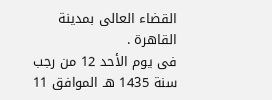القضاء العالى بمدينة القاهرة .
فى يوم الأحد 12 من رجب سنة 1435 هـ الموافق 11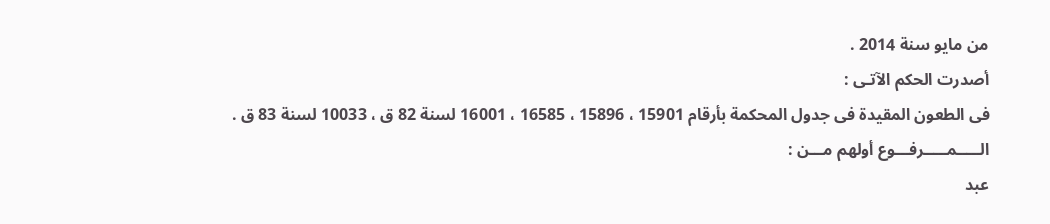من مايو سنة 2014 .
أصدرت الحكم الآتـى :
فى الطعون المقيدة فى جدول المحكمة بأرقام 15901 ، 15896 ، 16585 ، 16001 لسنة 82 ق ، 10033 لسنة 83 ق .
الـــــمـــــرفـــوع أولهم مـــن :
عبد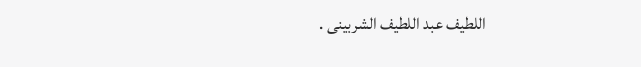اللطيف عبد اللطيف الشربينى .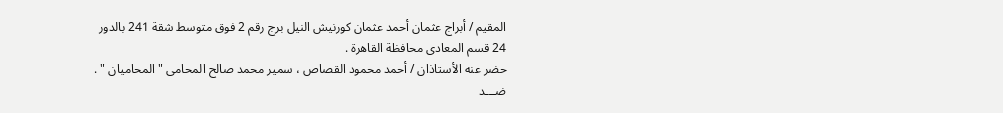المقيم / أبراج عثمان أحمد عثمان كورنيش النيل برج رقم 2 فوق متوسط شقة 241 بالدور 24 قسم المعادى محافظة القاهرة .
حضر عنه الأستاذان / أحمد محمود القصاص ، سمير محمد صالح المحامى " المحاميان " .
ضـــد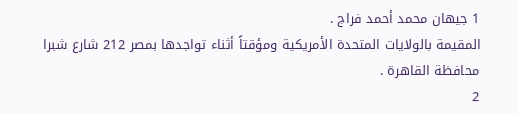1 جيهان محمد أحمد فراج .
المقيمة بالولايات المتحدة الأمريكية ومؤقتاً أثناء تواجدها بمصر 212 شارع شبرا محافظة القاهرة .
2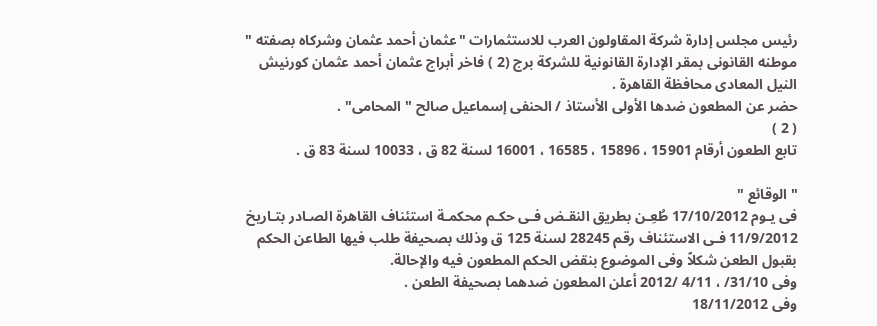رئيس مجلس إدارة شركة المقاولون العرب للاستثمارات "عثمان أحمد عثمان وشركاه بصفته "
موطنه القانونى بمقر الإدارة القانونية للشركة برج (2 ) فاخر أبراج عثمان أحمد عثمان كورنيش النيل المعادى محافظة القاهرة .
حضر عن المطعون ضدها الأولى الأستاذ / الحنفى إسماعيل صالح " المحامى" .
( 2 )
تابع الطعون أرقام 15901 ، 15896 ، 16585 ، 16001 لسنة 82 ق ، 10033 لسنة 83 ق .

" الوقائع "
فى يـوم 17/10/2012 طُعِـن بطريق النقـض فـى حكـم محكمـة استئناف القاهرة الصـادر بتـاريخ 11/9/2012 فـى الاستئناف رقم 28245 لسنة 125 ق وذلك بصحيفة طلب فيها الطاعن الحكم بقبول الطعن شكلاً وفى الموضوع بنقض الحكم المطعون فيه والإحالة.
وفى 31/10/ ، 4/11 /2012 أعلن المطعون ضدهما بصحيفة الطعن .
وفى 18/11/2012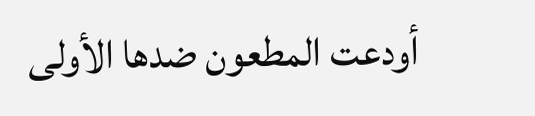أودعت المطعون ضدها الأولى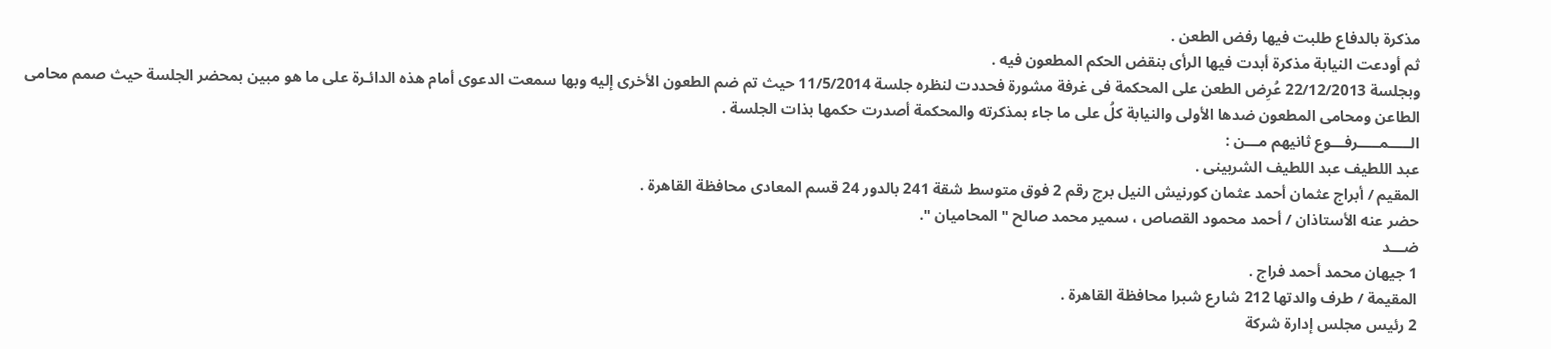مذكرة بالدفاع طلبت فيها رفض الطعن .
ثم أودعت النيابة مذكرة أبدت فيها الرأى بنقض الحكم المطعون فيه .
وبجلسة 22/12/2013 عُرِض الطعن على المحكمة فى غرفة مشورة فحددت لنظره جلسة 11/5/2014 حيث تم ضم الطعون الأخرى إليه وبها سمعت الدعوى أمام هذه الدائـرة على ما هو مبين بمحضر الجلسة حيث صمم محامى الطاعن ومحامى المطعون ضدها الأولى والنيابة كلُ على ما جاء بمذكرته والمحكمة أصدرت حكمها بذات الجلسة .
الـــــمـــــرفـــوع ثانيهم مـــن :
عبد اللطيف عبد اللطيف الشربينى .
المقيم / أبراج عثمان أحمد عثمان كورنيش النيل برج رقم 2 فوق متوسط شقة 241 بالدور 24 قسم المعادى محافظة القاهرة .
حضر عنه الأستاذان / أحمد محمود القصاص ، سمير محمد صالح " المحاميان ".
ضـــد
1 جيهان محمد أحمد فراج .
المقيمة / طرف والدتها 212 شارع شبرا محافظة القاهرة .
2 رئيس مجلس إدارة شركة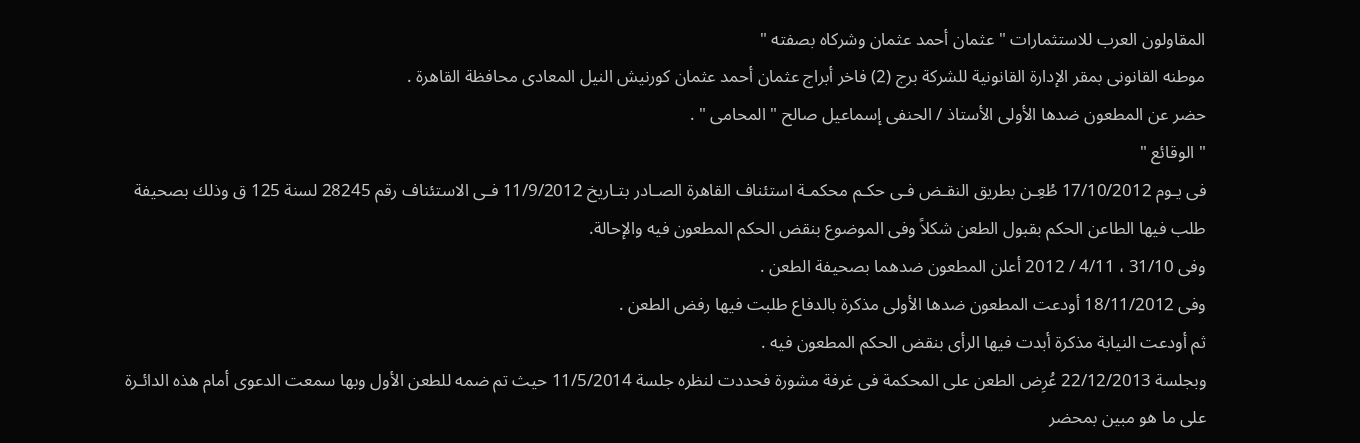المقاولون العرب للاستثمارات " عثمان أحمد عثمان وشركاه بصفته "
موطنه القانونى بمقر الإدارة القانونية للشركة برج (2) فاخر أبراج عثمان أحمد عثمان كورنيش النيل المعادى محافظة القاهرة .
حضر عن المطعون ضدها الأولى الأستاذ / الحنفى إسماعيل صالح " المحامى " .
" الوقائع "
فى يـوم 17/10/2012 طُعِـن بطريق النقـض فـى حكـم محكمـة استئناف القاهرة الصـادر بتـاريخ 11/9/2012 فـى الاستئناف رقم 28245 لسنة 125 ق وذلك بصحيفة طلب فيها الطاعن الحكم بقبول الطعن شكلاً وفى الموضوع بنقض الحكم المطعون فيه والإحالة.
وفى 31/10 ، 4/11 / 2012 أعلن المطعون ضدهما بصحيفة الطعن .
وفى 18/11/2012 أودعت المطعون ضدها الأولى مذكرة بالدفاع طلبت فيها رفض الطعن .
ثم أودعت النيابة مذكرة أبدت فيها الرأى بنقض الحكم المطعون فيه .
وبجلسة 22/12/2013 عُرِض الطعن على المحكمة فى غرفة مشورة فحددت لنظره جلسة 11/5/2014 حيث تم ضمه للطعن الأول وبها سمعت الدعوى أمام هذه الدائـرة على ما هو مبين بمحضر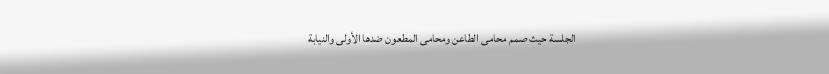الجلسة حيث صمم محامى الطاعن ومحامى المطعون ضدها الأولى والنيابة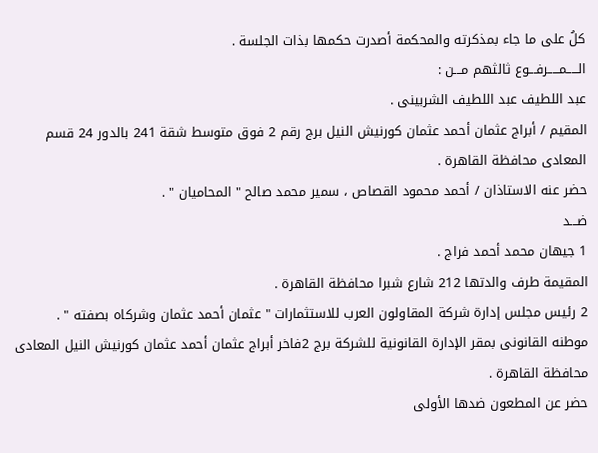كلُ على ما جاء بمذكرته والمحكمة أصدرت حكمها بذات الجلسة .
الـــــمـــــرفـــوع ثالثهم مـــن :
عبد اللطيف عبد اللطيف الشربينى .
المقيم / أبراج عثمان أحمد عثمان كورنيش النيل برج رقم 2 فوق متوسط شقة 241 بالدور 24 قسم المعادى محافظة القاهرة .
حضر عنه الاستاذان / أحمد محمود القصاص ، سمير محمد صالح " المحاميان " .
ضـــد
1 جيهان محمد أحمد فراج .
المقيمة طرف والدتها 212 شارع شبرا محافظة القاهرة .
2 رئيس مجلس إدارة شركة المقاولون العرب للاستثمارات " عثمان أحمد عثمان وشركاه بصفته " .
موطنه القانونى بمقر الإدارة القانونية للشركة برج 2فاخر أبراج عثمان أحمد عثمان كورنيش النيل المعادى محافظة القاهرة .
حضر عن المطعون ضدها الأولى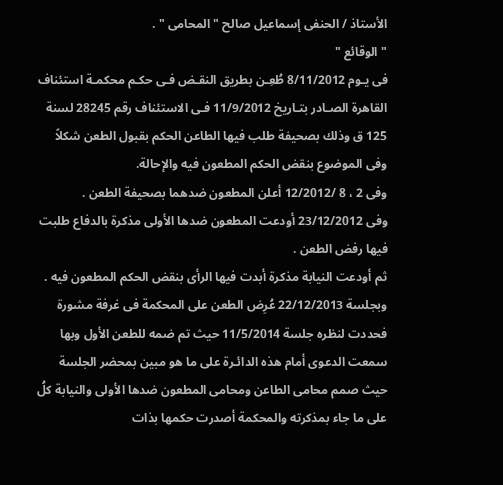الأستاذ / الحنفى إسماعيل صالح " المحامى " .
" الوقائع "
فى يـوم 8/11/2012 طُعِـن بطريق النقـض فـى حكـم محكمـة استئناف القاهرة الصـادر بتـاريخ 11/9/2012 فـى الاستئناف رقم 28245 لسنة 125 ق وذلك بصحيفة طلب فيها الطاعن الحكم بقبول الطعن شكلاً وفى الموضوع بنقض الحكم المطعون فيه والإحالة.
وفى 2 ، 8 /12/2012 أعلن المطعون ضدهما بصحيفة الطعن .
وفى 23/12/2012 أودعت المطعون ضدها الأولى مذكرة بالدفاع طلبت فيها رفض الطعن .
ثم أودعت النيابة مذكرة أبدت فيها الرأى بنقض الحكم المطعون فيه .
وبجلسة 22/12/2013 عُرِض الطعن على المحكمة فى غرفة مشورة فحددت لنظره جلسة 11/5/2014 حيث تم ضمه للطعن الأول وبها سمعت الدعوى أمام هذه الدائـرة على ما هو مبين بمحضر الجلسة حيث صمم محامى الطاعن ومحامى المطعون ضدها الأولى والنيابة كلُ على ما جاء بمذكرته والمحكمة أصدرت حكمها بذات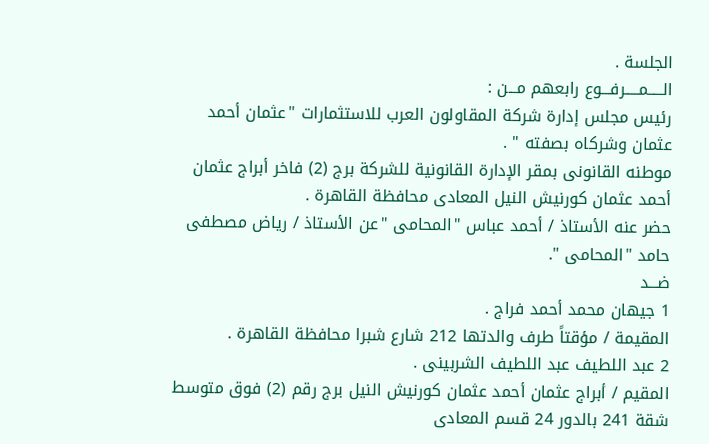الجلسة .
الـــــمـــــرفـــوع رابعهم مـــن :
رئيس مجلس إدارة شركة المقاولون العرب للاستثمارات "عثمان أحمد عثمان وشركاه بصفته " .
موطنه القانونى بمقر الإدارة القانونية للشركة برج (2) فاخر أبراج عثمان أحمد عثمان كورنيش النيل المعادى محافظة القاهرة .
حضر عنه الأستاذ / أحمد عباس "المحامى "عن الأستاذ / رياض مصطفى حامد "المحامى ".
ضـــد
1 جيهان محمد أحمد فراج .
المقيمة / مؤقتاً طرف والدتها 212 شارع شبرا محافظة القاهرة .
2 عبد اللطيف عبد اللطيف الشربينى .
المقيم / أبراج عثمان أحمد عثمان كورنيش النيل برج رقم (2) فوق متوسط شقة 241 بالدور 24 قسم المعادى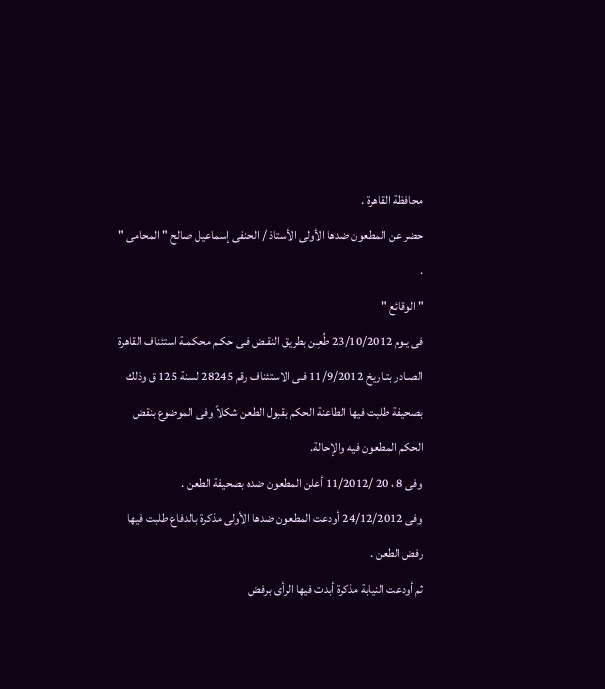محافظة القاهرة .
حضر عن المطعون ضدها الأولى الأستاذ / الحنفى إسماعيل صالح " المحامى " .
" الوقائع "
فى يـوم 23/10/2012 طُعِـن بطريق النقـض فـى حكـم محكمـة استئناف القاهرة الصـادر بتـاريخ 11/9/2012 فـى الاستئناف رقم 28245 لسنة 125 ق وذلك بصحيفة طلبت فيها الطاعنة الحكم بقبول الطعن شكلاً وفى الموضوع بنقض الحكم المطعون فيه والإحالة.
وفى 8 ، 20 /11/2012 أعلن المطعون ضده بصحيفة الطعن .
وفى 24/12/2012 أودعت المطعون ضدها الأولى مذكرة بالدفاع طلبت فيها رفض الطعن .
ثم أودعت النيابة مذكرة أبدت فيها الرأى برفض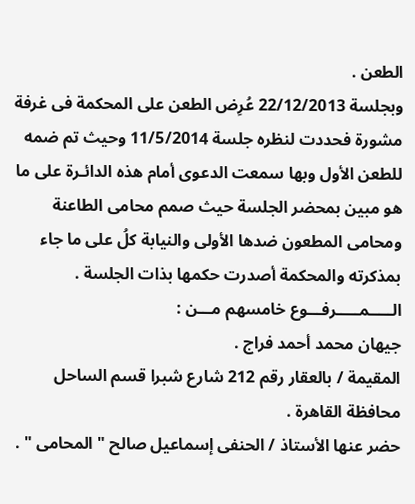الطعن .
وبجلسة 22/12/2013 عُرِض الطعن على المحكمة فى غرفة مشورة فحددت لنظره جلسة 11/5/2014 وحيث تم ضمه للطعن الأول وبها سمعت الدعوى أمام هذه الدائـرة على ما هو مبين بمحضر الجلسة حيث صمم محامى الطاعنة ومحامى المطعون ضدها الأولى والنيابة كلُ على ما جاء بمذكرته والمحكمة أصدرت حكمها بذات الجلسة .
الـــــمـــــرفـــوع خامسهم مـــن :
جيهان محمد أحمد فراج .
المقيمة / بالعقار رقم 212 شارع شبرا قسم الساحل محافظة القاهرة .
حضر عنها الأستاذ / الحنفى إسماعيل صالح " المحامى " .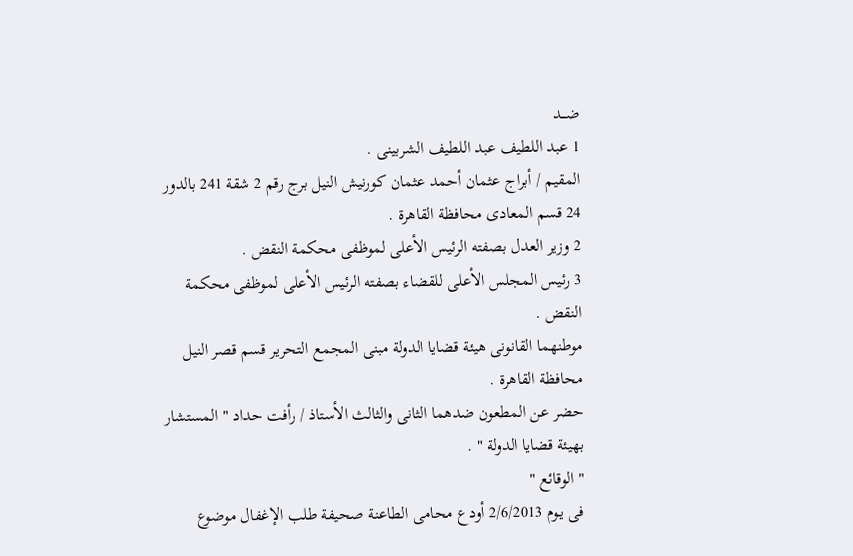ضـــد
1 عبد اللطيف عبد اللطيف الشربينى .
المقيم / أبراج عثمان أحمد عثمان كورنيش النيل برج رقم 2 شقة 241 بالدور 24 قسم المعادى محافظة القاهرة .
2 وزير العدل بصفته الرئيس الأعلى لموظفى محكمة النقض .
3 رئيس المجلس الأعلى للقضاء بصفته الرئيس الأعلى لموظفى محكمة النقض .
موطنهما القانونى هيئة قضايا الدولة مبنى المجمع التحرير قسم قصر النيل محافظة القاهرة .
حضر عن المطعون ضدهما الثانى والثالث الأستاذ / رأفت حداد " المستشار بهيئة قضايا الدولة " .
" الوقائع "
فى يـوم 2/6/2013 أودع محامى الطاعنة صحيفة طلب الإغفال موضوع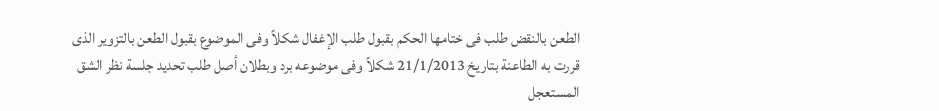الطعن بالنقض طلب فى ختامها الحكم بقبول طلب الإغفال شكلاً وفى الموضوع بقبول الطعن بالتزوير الذى قررت به الطاعنة بتاريخ 21/1/2013 شكلاً وفى موضوعه برد وبطلان أصل طلب تحديد جلسة نظر الشق المستعجل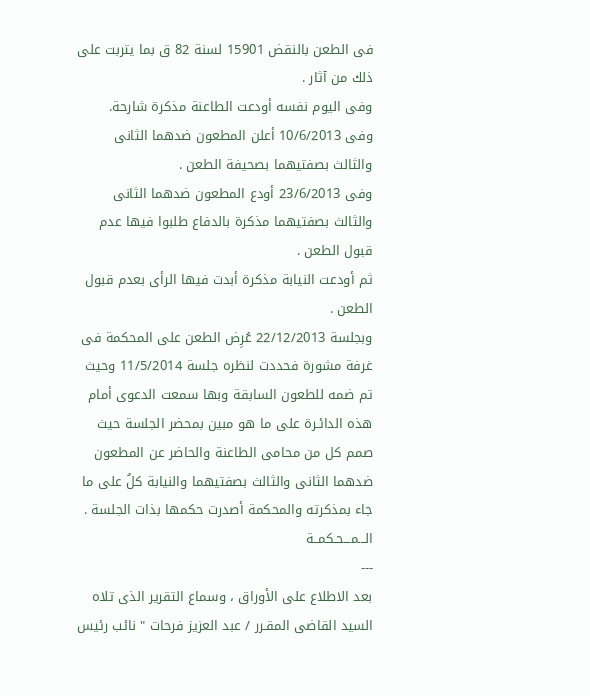فى الطعن بالنقض 15901 لسنة 82 ق بما يتربت على ذلك من آثار .
وفى اليوم نفسه أودعت الطاعنة مذكرة شارحة.
وفى 10/6/2013 أعلن المطعون ضدهما الثانى والثالث بصفتيهما بصحيفة الطعن .
وفى 23/6/2013 أودع المطعون ضدهما الثانى والثالث بصفتيهما مذكرة بالدفاع طلبوا فيها عدم قبول الطعن .
ثم أودعت النيابة مذكرة أبدت فيها الرأى بعدم قبول الطعن .
وبجلسة 22/12/2013 عُرِض الطعن على المحكمة فى غرفة مشورة فحددت لنظره جلسة 11/5/2014 وحيث تم ضمه للطعون السابقة وبها سمعت الدعوى أمام هذه الدائـرة على ما هو مبين بمحضر الجلسة حيث صمم كل من محامى الطاعنة والحاضر عن المطعون ضدهما الثانى والثالث بصفتيهما والنيابة كلُ على ما جاء بمذكرته والمحكمة أصدرت حكمها بذات الجلسة .
الـــمـــحـكمــة
---
بعد الاطلاع على الأوراق ، وسماع التقرير الذى تلاه السيد القاضى المقـرر / عبد العزيز فرحات " نائب رئيس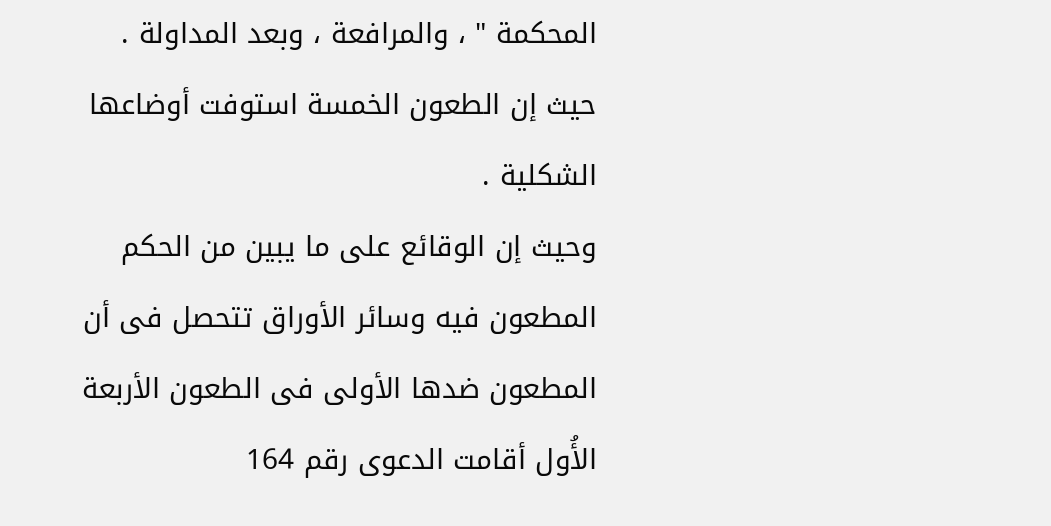المحكمة " ، والمرافعة ، وبعد المداولة .
حيث إن الطعون الخمسة استوفت أوضاعها الشكلية .
وحيث إن الوقائع على ما يبين من الحكم المطعون فيه وسائر الأوراق تتحصل فى أن المطعون ضدها الأولى فى الطعون الأربعة الأُول أقامت الدعوى رقم 164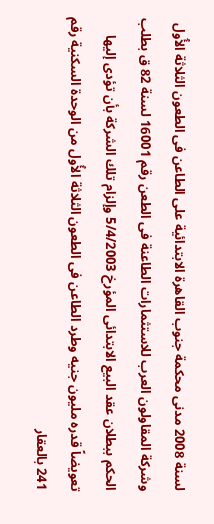لسنة 2008 مدنى محكمة جنوب القاهرة الابتدائية على الطاعن فى الطعون الثلاثة الأُول وشركة المقاولون العرب للاستثمارات الطاعنة فى الطعن رقم 16001 لسنة 82 ق بطلب الحكم ببطلان عقد البيع الابتدائى المؤرخ 5/4/2003 وإلزام تلك الشركة بأن تؤدى إليها تعويضاً قدره مليون جنيه وطرد الطاعن فى الطعون الثلاثة الأُول من الوحدة السكنية رقم 241 بالعقار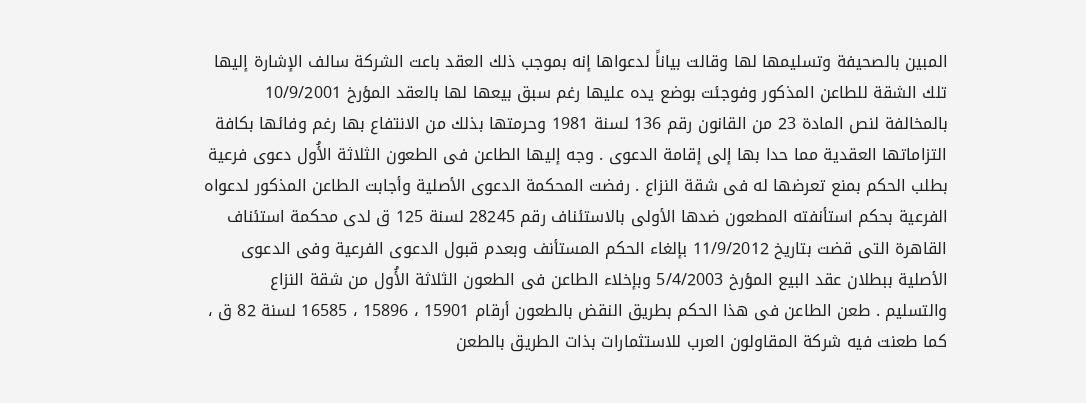المبين بالصحيفة وتسليمها لها وقالت بياناً لدعواها إنه بموجب ذلك العقد باعت الشركة سالف الإشارة إليها تلك الشقة للطاعن المذكور وفوجئت بوضع يده عليها رغم سبق بيعها لها بالعقد المؤرخ 10/9/2001 بالمخالفة لنص المادة 23 من القانون رقم 136 لسنة 1981 وحرمتها بذلك من الانتفاع بها رغم وفائها بكافة التزاماتها العقدية مما حدا بها إلى إقامة الدعوى . وجه إليها الطاعن فى الطعون الثلاثة الأُول دعوى فرعية بطلب الحكم بمنع تعرضها له فى شقة النزاع . رفضت المحكمة الدعوى الأصلية وأجابت الطاعن المذكور لدعواه الفرعية بحكم استأنفته المطعون ضدها الأولى بالاستئناف رقم 28245 لسنة 125 ق لدى محكمة استئناف القاهرة التى قضت بتاريخ 11/9/2012 بإلغاء الحكم المستأنف وبعدم قبول الدعوى الفرعية وفى الدعوى الأصلية ببطلان عقد البيع المؤرخ 5/4/2003 وبإخلاء الطاعن فى الطعون الثلاثة الأُول من شقة النزاع والتسليم . طعن الطاعن فى هذا الحكم بطريق النقض بالطعون أرقام 15901 ، 15896 ، 16585 لسنة 82 ق ، كما طعنت فيه شركة المقاولون العرب للاستثمارات بذات الطريق بالطعن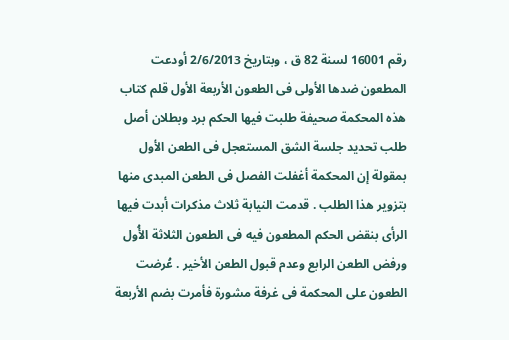رقم 16001 لسنة 82 ق ، وبتاريخ 2/6/2013 أودعت المطعون ضدها الأولى فى الطعون الأربعة الأول قلم كتاب هذه المحكمة صحيفة طلبت فيها الحكم برد وبطلان أصل طلب تحديد جلسة الشق المستعجل فى الطعن الأول بمقولة إن المحكمة أغفلت الفصل فى الطعن المبدى منها بتزوير هذا الطلب . قدمت النيابة ثلاث مذكرات أبدت فيها الرأى بنقض الحكم المطعون فيه فى الطعون الثلاثة الأُول ورفض الطعن الرابع وعدم قبول الطعن الأخير . عُرضت الطعون على المحكمة فى غرفة مشورة فأمرت بضم الأربعة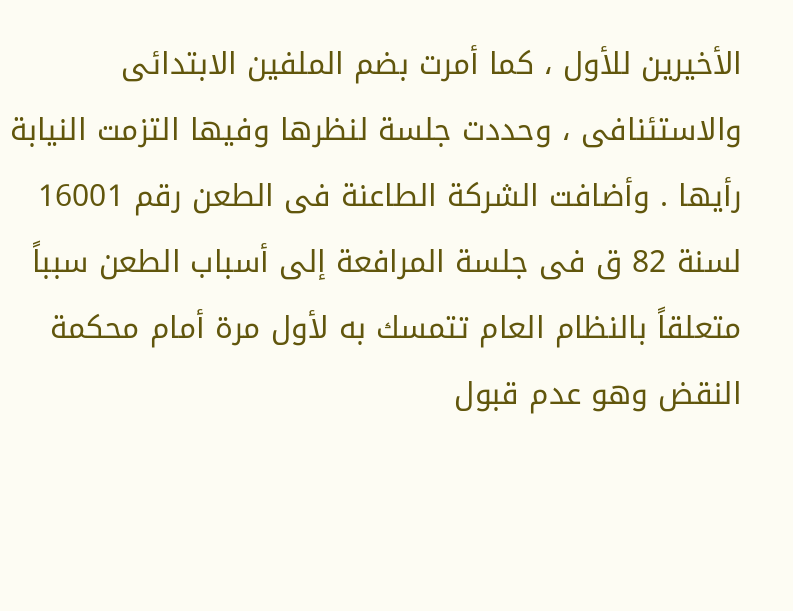الأخيرين للأول ، كما أمرت بضم الملفين الابتدائى والاستئنافى ، وحددت جلسة لنظرها وفيها التزمت النيابة رأيها . وأضافت الشركة الطاعنة فى الطعن رقم 16001 لسنة 82 ق فى جلسة المرافعة إلى أسباب الطعن سبباً متعلقاً بالنظام العام تتمسك به لأول مرة أمام محكمة النقض وهو عدم قبول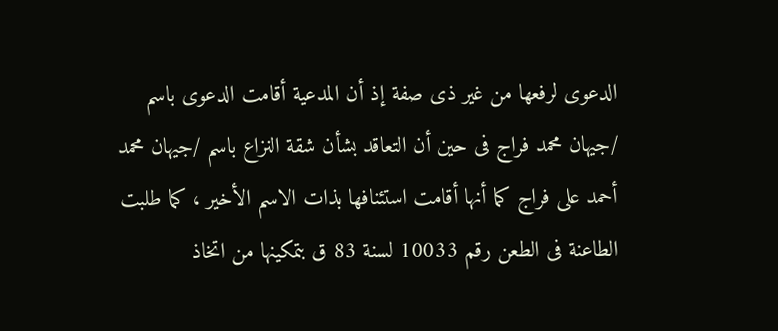الدعوى لرفعها من غير ذى صفة إذ أن المدعية أقامت الدعوى باسم /جيهان محمد فراج فى حين أن التعاقد بشأن شقة النزاع باسم /جيهان محمد أحمد على فراج كما أنها أقامت استئنافها بذات الاسم الأخير ، كما طلبت الطاعنة فى الطعن رقم 10033 لسنة 83 ق بتمكينها من اتخاذ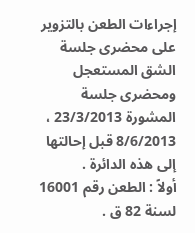إجراءات الطعن بالتزوير على محضرى جلسة الشق المستعجل ومحضرى جلسة المشورة 23/3/2013 ، 8/6/2013 قبل إحالتها إلى هذه الدائرة .
أولاً : الطعن رقم 16001 لسنة 82 ق .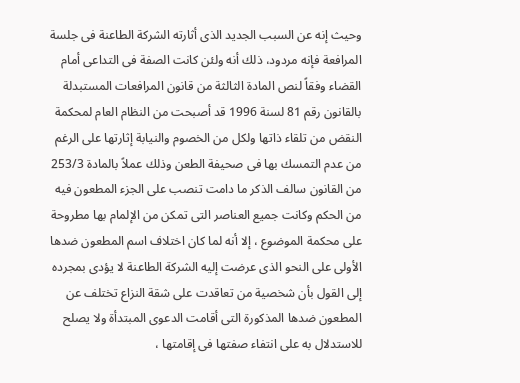وحيث إنه عن السبب الجديد الذى أثارته الشركة الطاعنة فى جلسة المرافعة فإنه مردود، ذلك أنه ولئن كانت الصفة فى التداعى أمام القضاء وفقاً لنص المادة الثالثة من قانون المرافعات المستبدلة بالقانون رقم 81 لسنة 1996 قد أصبحت من النظام العام لمحكمة النقض من تلقاء ذاتها ولكل من الخصوم والنيابة إثارتها على الرغم من عدم التمسك بها فى صحيفة الطعن وذلك عملاً بالمادة 253/3 من القانون سالف الذكر ما دامت تنصب على الجزء المطعون فيه من الحكم وكانت جميع العناصر التى تمكن من الإلمام بها مطروحة على محكمة الموضوع ، إلا أنه لما كان اختلاف اسم المطعون ضدها الأولى على النحو الذى عرضت إليه الشركة الطاعنة لا يؤدى بمجرده إلى القول بأن شخصية من تعاقدت على شقة النزاع تختلف عن المطعون ضدها المذكورة التى أقامت الدعوى المبتدأة ولا يصلح للاستدلال به على انتفاء صفتها فى إقامتها ،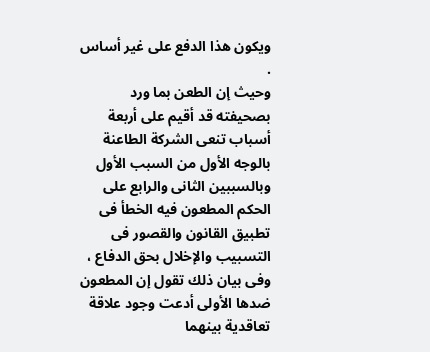ويكون هذا الدفع على غير أساس .
وحيث إن الطعن بما ورد بصحيفته قد أقيم على أربعة أسباب تنعى الشركة الطاعنة بالوجه الأول من السبب الأول وبالسببين الثانى والرابع على الحكم المطعون فيه الخطأ فى تطبيق القانون والقصور فى التسبيب والإخلال بحق الدفاع ، وفى بيان ذلك تقول إن المطعون ضدها الأولى أدعت وجود علاقة تعاقدية بينهما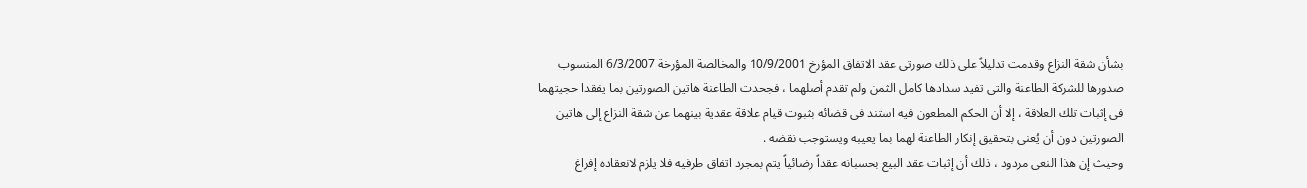بشأن شقة النزاع وقدمت تدليلاً على ذلك صورتى عقد الاتفاق المؤرخ 10/9/2001 والمخالصة المؤرخة 6/3/2007 المنسوب صدورها للشركة الطاعنة والتى تفيد سدادها كامل الثمن ولم تقدم أصلهما ، فجحدت الطاعنة هاتين الصورتين بما يفقدا حجيتهما فى إثبات تلك العلاقة ، إلا أن الحكم المطعون فيه استند فى قضائه بثبوت قيام علاقة عقدية بينهما عن شقة النزاع إلى هاتين الصورتين دون أن يُعنى بتحقيق إنكار الطاعنة لهما بما يعيبه ويستوجب نقضه .
وحيث إن هذا النعى مردود ، ذلك أن إثبات عقد البيع بحسبانه عقداً رضائياً يتم بمجرد اتفاق طرفيه فلا يلزم لانعقاده إفراغ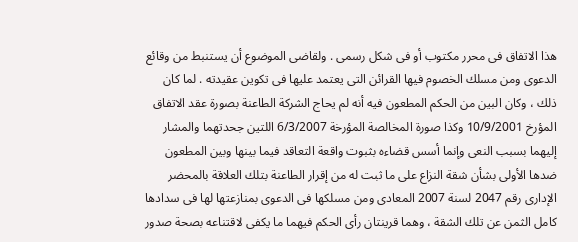هذا الاتفاق فى محرر مكتوب أو فى شكل رسمى . ولقاضى الموضوع أن يستنبط من وقائع الدعوى ومن مسلك الخصوم فيها القرائن التى يعتمد عليها فى تكوين عقيدته . لما كان ذلك ، وكان البين من الحكم المطعون فيه أنه لم يحاج الشركة الطاعنة بصورة عقد الاتفاق المؤرخ 10/9/2001 وكذا صورة المخالصة المؤرخة 6/3/2007 اللتين جحدتهما والمشار إليهما بسبب النعى وإنما أسس قضاءه بثبوت واقعة التعاقد فيما بينها وبين المطعون ضدها الأولى بشأن شقة النزاع على ما ثبت له من إقرار الطاعنة بتلك العلاقة بالمحضر الإدارى رقم 2047 لسنة 2007 المعادى ومن مسلكها فى الدعوى بمنازعتها لها فى سدادها كامل الثمن عن تلك الشقة ، وهما قرينتان رأى الحكم فيهما ما يكفى لاقتناعه بصحة صدور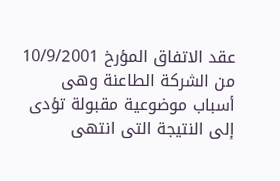عقد الاتفاق المؤرخ 10/9/2001 من الشركة الطاعنة وهى أسباب موضوعية مقبولة تؤدى إلى النتيجة التى انتهى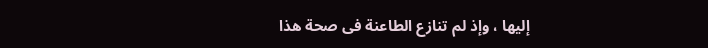إليها ، وإذ لم تنازع الطاعنة فى صحة هذا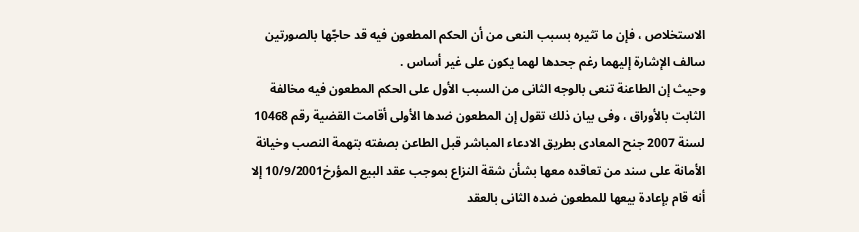الاستخلاص ، فإن ما تثيره بسبب النعى من أن الحكم المطعون فيه قد حاجّها بالصورتين سالف الإشارة إليهما رغم جحدها لهما يكون على غير أساس .
وحيث إن الطاعنة تنعى بالوجه الثانى من السبب الأول على الحكم المطعون فيه مخالفة الثابت بالأوراق ، وفى بيان ذلك تقول إن المطعون ضدها الأولى أقامت القضية رقم 10468 لسنة 2007 جنح المعادى بطريق الادعاء المباشر قبل الطاعن بصفته بتهمة النصب وخيانة الأمانة على سند من تعاقده معها بشأن شقة النزاع بموجب عقد البيع المؤرخ10/9/2001 إلا أنه قام بإعادة بيعها للمطعون ضده الثانى بالعقد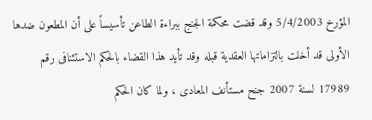المؤرخ 5/4/2003 وقد قضت محكمة الجنج ببراءة الطاعن تأسيساً على أن المطعون ضدها الأولى قد أخلت بالتزاماتها العقدية قبله وقد تأيد هذا القضاء بالحكم الاستئنافى رقم 17989 لسنة 2007 جنح مستأنف المعادى ، ولما كان الحكم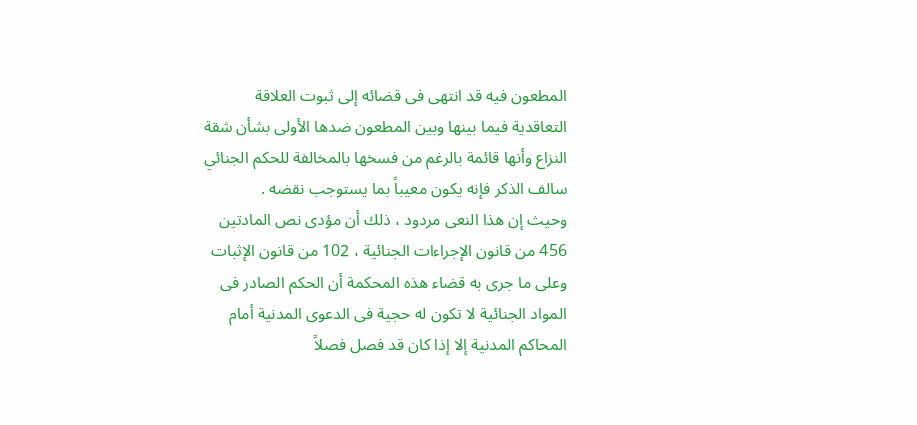المطعون فيه قد انتهى فى قضائه إلى ثبوت العلاقة التعاقدية فيما بينها وبين المطعون ضدها الأولى بشأن شقة النزاع وأنها قائمة بالرغم من فسخها بالمخالفة للحكم الجنائي سالف الذكر فإنه يكون معيباً بما يستوجب نقضه .
وحيث إن هذا النعى مردود ، ذلك أن مؤدى نص المادتين 456 من قانون الإجراءات الجنائية ، 102 من قانون الإثبات وعلى ما جرى به قضاء هذه المحكمة أن الحكم الصادر فى المواد الجنائية لا تكون له حجية فى الدعوى المدنية أمام المحاكم المدنية إلا إذا كان قد فصل فصلاً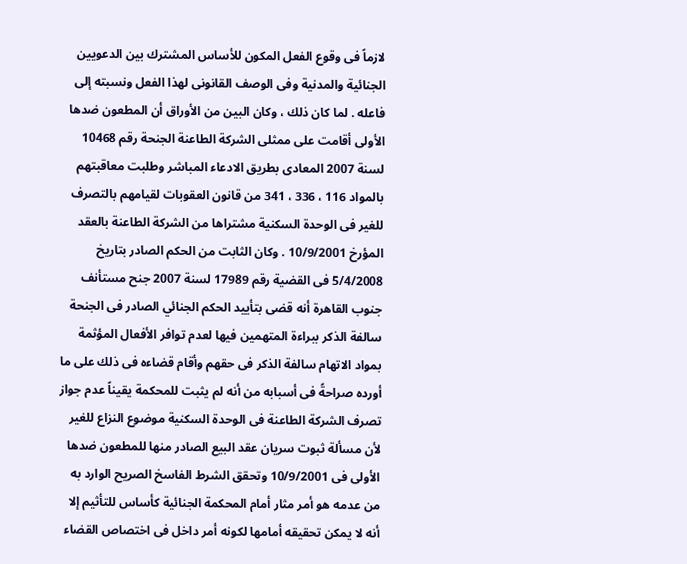لازماً فى وقوع الفعل المكون للأساس المشترك بين الدعويين الجنائية والمدنية وفى الوصف القانونى لهذا الفعل ونسبته إلى فاعله . لما كان ذلك ، وكان البين من الأوراق أن المطعون ضدها الأولى أقامت على ممثلى الشركة الطاعنة الجنحة رقم 10468 لسنة 2007 المعادى بطريق الادعاء المباشر وطلبت معاقبتهم بالمواد 116 ، 336 ، 341 من قانون العقوبات لقيامهم بالتصرف للغير فى الوحدة السكنية مشتراها من الشركة الطاعنة بالعقد المؤرخ 10/9/2001 . وكان الثابت من الحكم الصادر بتاريخ 5/4/2008 فى القضية رقم 17989 لسنة 2007 جنح مستأنف جنوب القاهرة أنه قضى بتأييد الحكم الجنائي الصادر فى الجنحة سالفة الذكر ببراءة المتهمين فيها لعدم توافر الأفعال المؤثمة بمواد الاتهام سالفة الذكر فى حقهم وأقام قضاءه فى ذلك على ما أورده صراحةً فى أسبابه من أنه لم يثبت للمحكمة يقيناً عدم جواز تصرف الشركة الطاعنة فى الوحدة السكنية موضوع النزاع للغير لأن مسألة ثبوت سريان عقد البيع الصادر منها للمطعون ضدها الأولى فى 10/9/2001 وتحقق الشرط الفاسخ الصريح الوارد به من عدمه هو أمر مثار أمام المحكمة الجنائية كأساس للتأثيم إلا أنه لا يمكن تحقيقه أمامها لكونه أمر داخل فى اختصاص القضاء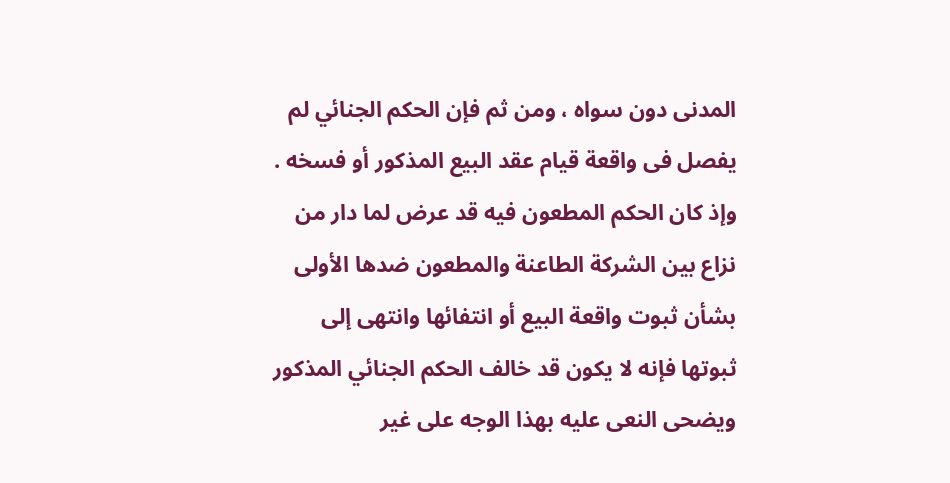المدنى دون سواه ، ومن ثم فإن الحكم الجنائي لم يفصل فى واقعة قيام عقد البيع المذكور أو فسخه . وإذ كان الحكم المطعون فيه قد عرض لما دار من نزاع بين الشركة الطاعنة والمطعون ضدها الأولى بشأن ثبوت واقعة البيع أو انتفائها وانتهى إلى ثبوتها فإنه لا يكون قد خالف الحكم الجنائي المذكور ويضحى النعى عليه بهذا الوجه على غير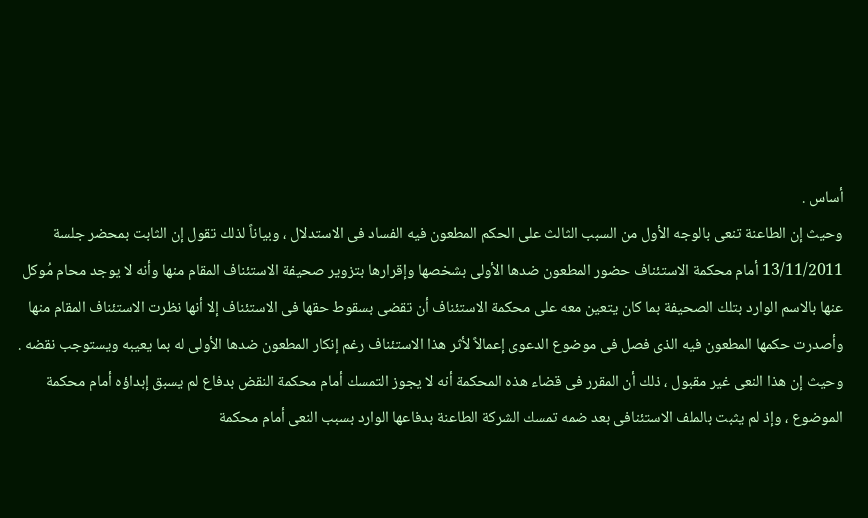أساس .
وحيث إن الطاعنة تنعى بالوجه الأول من السبب الثالث على الحكم المطعون فيه الفساد فى الاستدلال ، وبياناً لذلك تقول إن الثابت بمحضر جلسة 13/11/2011 أمام محكمة الاستئناف حضور المطعون ضدها الأولى بشخصها وإقرارها بتزوير صحيفة الاستئناف المقام منها وأنه لا يوجد محام مُوكل عنها بالاسم الوارد بتلك الصحيفة بما كان يتعين معه على محكمة الاستئناف أن تقضى بسقوط حقها فى الاستئناف إلا أنها نظرت الاستئناف المقام منها وأصدرت حكمها المطعون فيه الذى فصل فى موضوع الدعوى إعمالاً لأثر هذا الاستئناف رغم إنكار المطعون ضدها الأولى له بما يعيبه ويستوجب نقضه .
وحيث إن هذا النعى غير مقبول ، ذلك أن المقرر فى قضاء هذه المحكمة أنه لا يجوز التمسك أمام محكمة النقض بدفاع لم يسبق إبداؤه أمام محكمة الموضوع ، وإذ لم يثبت بالملف الاستئنافى بعد ضمه تمسك الشركة الطاعنة بدفاعها الوارد بسبب النعى أمام محكمة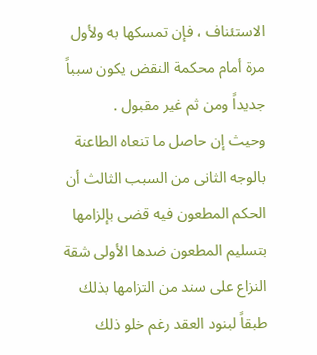الاستئناف ، فإن تمسكها به ولأول مرة أمام محكمة النقض يكون سبباً جديداً ومن ثم غير مقبول .
وحيث إن حاصل ما تنعاه الطاعنة بالوجه الثانى من السبب الثالث أن الحكم المطعون فيه قضى بإلزامها بتسليم المطعون ضدها الأولى شقة النزاع على سند من التزامها بذلك طبقاً لبنود العقد رغم خلو ذلك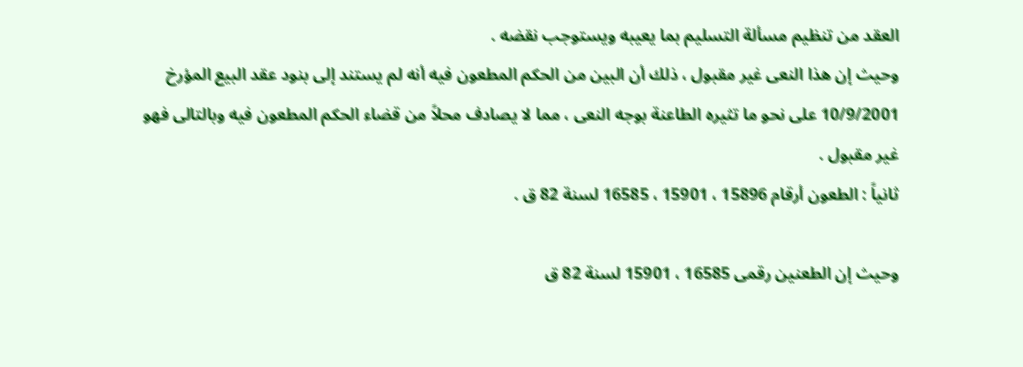العقد من تنظيم مسألة التسليم بما يعيبه ويستوجب نقضه .
وحيث إن هذا النعى غير مقبول ، ذلك أن البين من الحكم المطعون فيه أنه لم يستند إلى بنود عقد البيع المؤرخ 10/9/2001 على نحو ما تثيره الطاعنة بوجه النعى ، مما لا يصادف محلاً من قضاء الحكم المطعون فيه وبالتالى فهو غير مقبول .
ثانياً : الطعون أرقام 15896 ، 15901 ، 16585 لسنة 82 ق .

وحيث إن الطعنين رقمى 16585 ، 15901 لسنة 82 ق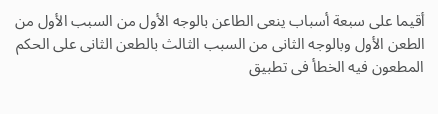أقيما على سبعة أسباب ينعى الطاعن بالوجه الأول من السبب الأول من الطعن الأول وبالوجه الثانى من السبب الثالث بالطعن الثانى على الحكم المطعون فيه الخطأ فى تطبيق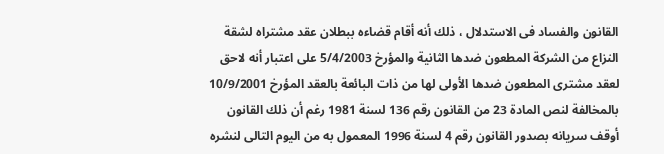القانون والفساد فى الاستدلال ، ذلك أنه أقام قضاءه ببطلان عقد مشتراه لشقة النزاع من الشركة المطعون ضدها الثانية والمؤرخ 5/4/2003 على اعتبار أنه لاحق لعقد مشترى المطعون ضدها الأولى لها من ذات البائعة بالعقد المؤرخ 10/9/2001 بالمخالفة لنص المادة 23 من القانون رقم 136 لسنة 1981 رغم أن ذلك القانون أوقف سريانه بصدور القانون رقم 4 لسنة 1996 المعمول به من اليوم التالى لنشره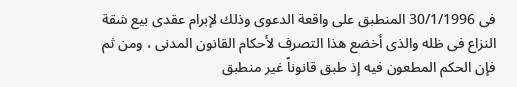فى 30/1/1996 المنطبق على واقعة الدعوى وذلك لإبرام عقدى بيع شقة النزاع فى ظله والذى أخضع هذا التصرف لأحكام القانون المدنى ، ومن ثم فإن الحكم المطعون فيه إذ طبق قانوناً غير منطبق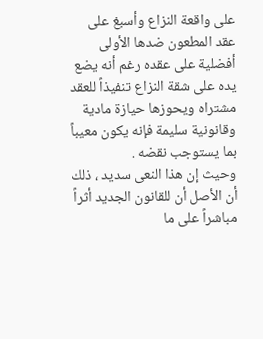على واقعة النزاع وأسبغ على عقد المطعون ضدها الأولى أفضلية على عقده رغم أنه يضع يده على شقة النزاع تنفيذاً للعقد مشتراه ويحوزها حيازة مادية وقانونية سليمة فإنه يكون معيباً بما يستوجب نقضه .
وحيث إن هذا النعى سديد ، ذلك أن الأصل أن للقانون الجديد أثراً مباشراً على ما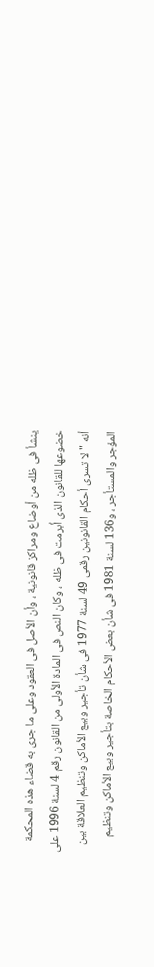ينشأ فى ظله من أوضاع ومراكز قانونية ، وأن الأصل فى العقود وعلى ما جرى به قضاء هذه المحكمة خضوعها للقانون الذى أُبرمت فى ظله ، وكان النص فى المادة الأولى من القانون رقم 4 لسنة 1996 على أنه " لا تسرى أحكام القانونين رقمى 49 لسنة 1977 فى شأن تأجير وبيع الأماكن وتنظيم العلاقة بين المؤجر والمستأجر ، و136 لسنة 1981 فى شأن بعض الأحكام الخاصة بتأجير وبيع الأماكن وتنظيم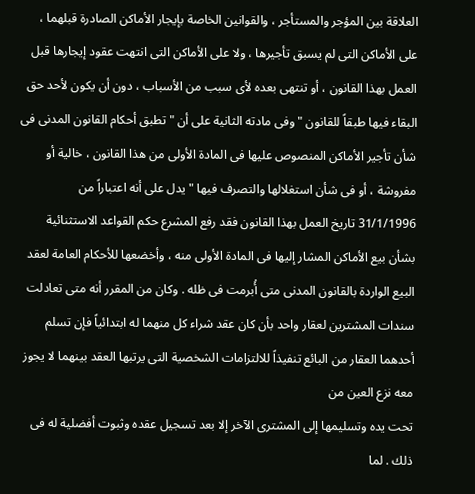العلاقة بين المؤجر والمستأجر ، والقوانين الخاصة بإيجار الأماكن الصادرة قبلهما ، على الأماكن التى لم يسبق تأجيرها ، ولا على الأماكن التى انتهت عقود إيجارها قبل العمل بهذا القانون ، أو تنتهى بعده لأى سبب من الأسباب ، دون أن يكون لأحد حق البقاء فيها طبقاً للقانون " وفى مادته الثانية على أن " تطبق أحكام القانون المدنى فى شأن تأجير الأماكن المنصوص عليها فى المادة الأولى من هذا القانون ، خالية أو مفروشة ، أو فى شأن استغلالها والتصرف فيها " يدل على أنه اعتباراً من 31/1/1996 تاريخ العمل بهذا القانون فقد رفع المشرع حكم القواعد الاستثنائية بشأن بيع الأماكن المشار إليها فى المادة الأولى منه ، وأخضعها للأحكام العامة لعقد البيع الواردة بالقانون المدنى متى أُبرمت فى ظله . وكان من المقرر أنه متى تعادلت سندات المشترين لعقار واحد بأن كان عقد شراء كل منهما له ابتدائياً فإن تسلم أحدهما العقار من البائع تنفيذاً للالتزامات الشخصية التى يرتبها العقد بينهما لا يجوز معه نزع العين من
تحت يده وتسليمها إلى المشترى الآخر إلا بعد تسجيل عقده وثبوت أفضلية له فى ذلك . لما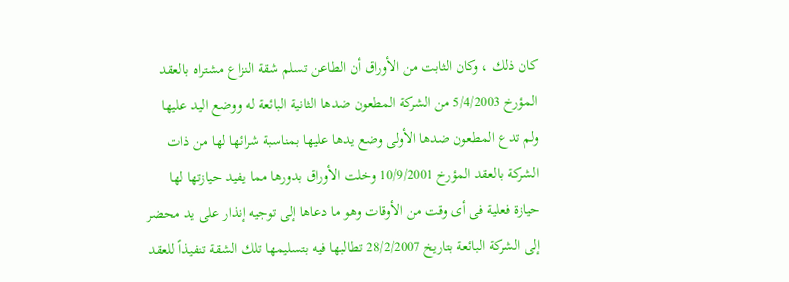كان ذلك ، وكان الثابت من الأوراق أن الطاعن تسلم شقة النزاع مشتراه بالعقد المؤرخ 5/4/2003 من الشركة المطعون ضدها الثانية البائعة له ووضع اليد عليها ولم تدع المطعون ضدها الأولى وضع يدها عليها بمناسبة شرائها لها من ذات الشركة بالعقد المؤرخ 10/9/2001 وخلت الأوراق بدورها مما يفيد حيازتها لها حيازة فعلية فى أى وقت من الأوقات وهو ما دعاها إلى توجيه إنذار على يد محضر إلى الشركة البائعة بتاريخ 28/2/2007 تطالبها فيه بتسليمها تلك الشقة تنفيذاً للعقد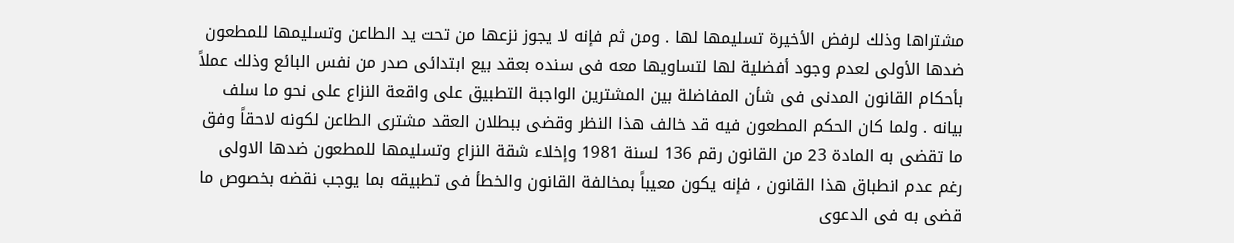مشتراها وذلك لرفض الأخيرة تسليمها لها . ومن ثم فإنه لا يجوز نزعها من تحت يد الطاعن وتسليمها للمطعون ضدها الأولى لعدم وجود أفضلية لها لتساويها معه فى سنده بعقد بيع ابتدائى صدر من نفس البائع وذلك عملاً بأحكام القانون المدنى فى شأن المفاضلة بين المشترين الواجبة التطبيق على واقعة النزاع على نحو ما سلف بيانه . ولما كان الحكم المطعون فيه قد خالف هذا النظر وقضى ببطلان العقد مشترى الطاعن لكونه لاحقاً وفق ما تقضى به المادة 23 من القانون رقم 136 لسنة 1981 وإخلاء شقة النزاع وتسليمها للمطعون ضدها الاولى رغم عدم انطباق هذا القانون ، فإنه يكون معيباً بمخالفة القانون والخطأ فى تطبيقه بما يوجب نقضه بخصوص ما قضى به فى الدعوى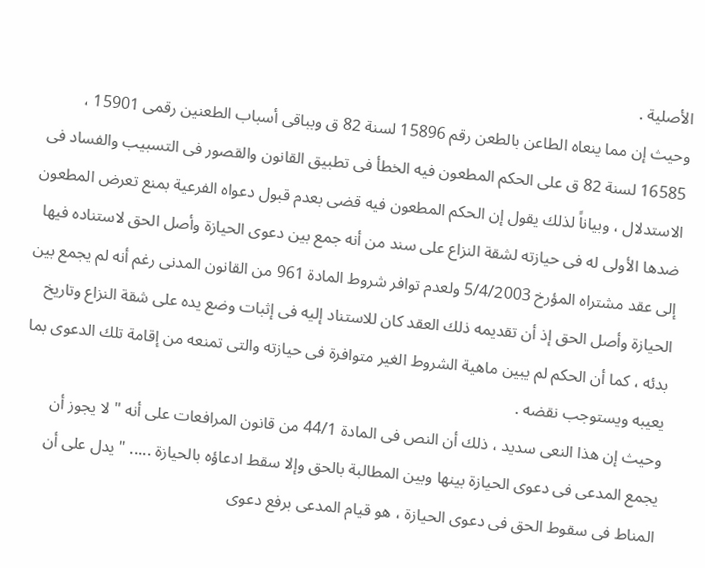الأصلية .
وحيث إن مما ينعاه الطاعن بالطعن رقم 15896 لسنة 82 ق وبباقى أسباب الطعنين رقمى 15901 ، 16585 لسنة 82 ق على الحكم المطعون فيه الخطأ فى تطبيق القانون والقصور فى التسبيب والفساد فى الاستدلال ، وبياناً لذلك يقول إن الحكم المطعون فيه قضى بعدم قبول دعواه الفرعية بمنع تعرض المطعون ضدها الأولى له فى حيازته لشقة النزاع على سند من أنه جمع بين دعوى الحيازة وأصل الحق لاستناده فيها إلى عقد مشتراه المؤرخ 5/4/2003 ولعدم توافر شروط المادة 961 من القانون المدنى رغم أنه لم يجمع بين الحيازة وأصل الحق إذ أن تقديمه ذلك العقد كان للاستناد إليه فى إثبات وضع يده على شقة النزاع وتاريخ بدئه ، كما أن الحكم لم يبين ماهية الشروط الغير متوافرة فى حيازته والتى تمنعه من إقامة تلك الدعوى بما يعيبه ويستوجب نقضه .
وحيث إن هذا النعى سديد ، ذلك أن النص فى المادة 44/1 من قانون المرافعات على أنه " لا يجوز أن يجمع المدعى فى دعوى الحيازة بينها وبين المطالبة بالحق وإلا سقط ادعاؤه بالحيازة ..... " يدل على أن المناط فى سقوط الحق فى دعوى الحيازة ، هو قيام المدعى برفع دعوى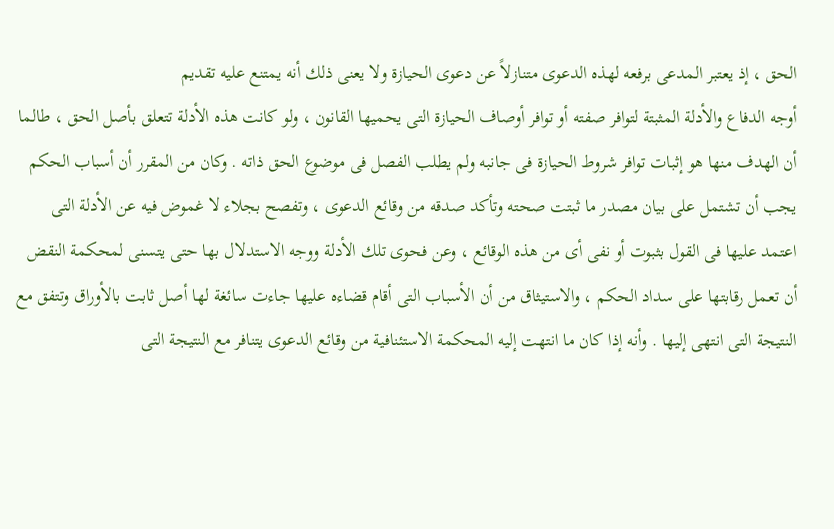الحق ، إذ يعتبر المدعى برفعه لهذه الدعوى متنازلاً عن دعوى الحيازة ولا يعنى ذلك أنه يمتنع عليه تقديم
أوجه الدفاع والأدلة المثبتة لتوافر صفته أو توافر أوصاف الحيازة التى يحميها القانون ، ولو كانت هذه الأدلة تتعلق بأصل الحق ، طالما أن الهدف منها هو إثبات توافر شروط الحيازة فى جانبه ولم يطلب الفصل فى موضوع الحق ذاته . وكان من المقرر أن أسباب الحكم يجب أن تشتمل على بيان مصدر ما ثبتت صحته وتأكد صدقه من وقائع الدعوى ، وتفصح بجلاء لا غموض فيه عن الأدلة التى اعتمد عليها فى القول بثبوت أو نفى أى من هذه الوقائع ، وعن فحوى تلك الأدلة ووجه الاستدلال بها حتى يتسنى لمحكمة النقض أن تعمل رقابتها على سداد الحكم ، والاستيثاق من أن الأسباب التى أقام قضاءه عليها جاءت سائغة لها أصل ثابت بالأوراق وتتفق مع النتيجة التى انتهى إليها . وأنه إذا كان ما انتهت إليه المحكمة الاستئنافية من وقائع الدعوى يتنافر مع النتيجة التى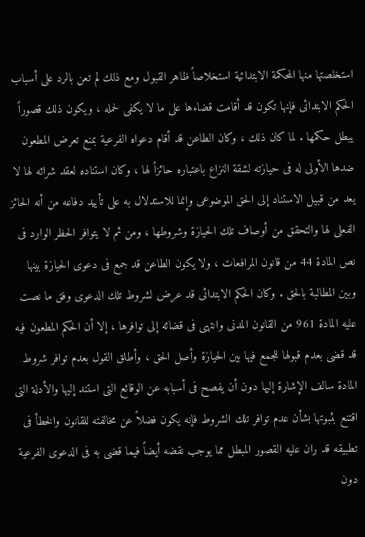استخلصتها منها المحكمة الابتدائية استخلاصاً ظاهر القبول ومع ذلك لم تعن بالرد على أسباب الحكم الابتدائى فإنها تكون قد أقامت قضاءها على ما لا يكفى لحمله ، ويكون ذلك قصوراً يبطل حكمها . لما كان ذلك ، وكان الطاعن قد أقام دعواه الفرعية بمنع تعرض المطعون ضدها الأولى له فى حيازته لشقة النزاع باعتباره حائزاً لها ، وكان استناده لعقد شرائه لها لا يعد من قبيل الاستناد إلى الحق الموضوعى وإنما للاستدلال به على تأييد دفاعه من أنه الحائز الفعلى لها والتحقق من أوصاف تلك الحيازة وشروطها ، ومن ثم لا يتوافر الحظر الوارد فى نص المادة 44 من قانون المرافعات ، ولا يكون الطاعن قد جمع فى دعوى الحيازة بينها وبين المطالبة بالحق . وكان الحكم الابتدائى قد عرض لشروط تلك الدعوى وفق ما نصت عليه المادة 961 من القانون المدنى وانتهى فى قضائه إلى توافرها ، إلا أن الحكم المطعون فيه قد قضى بعدم قبولها للجمع فيها بين الحيازة وأصل الحق ، وأطلق القول بعدم توافر شروط المادة سالف الإشارة إليها دون أن يفصح فى أسبابه عن الوقائع التى استند إليها والأدلة التى اقتنع بثبوتها بشأن عدم توافر تلك الشروط فإنه يكون فضلاً عن مخالفته للقانون والخطأ فى تطبيقه قد ران عليه القصور المبطل مما يوجب نقضه أيضاً فيما قضى به فى الدعوى الفرعية دون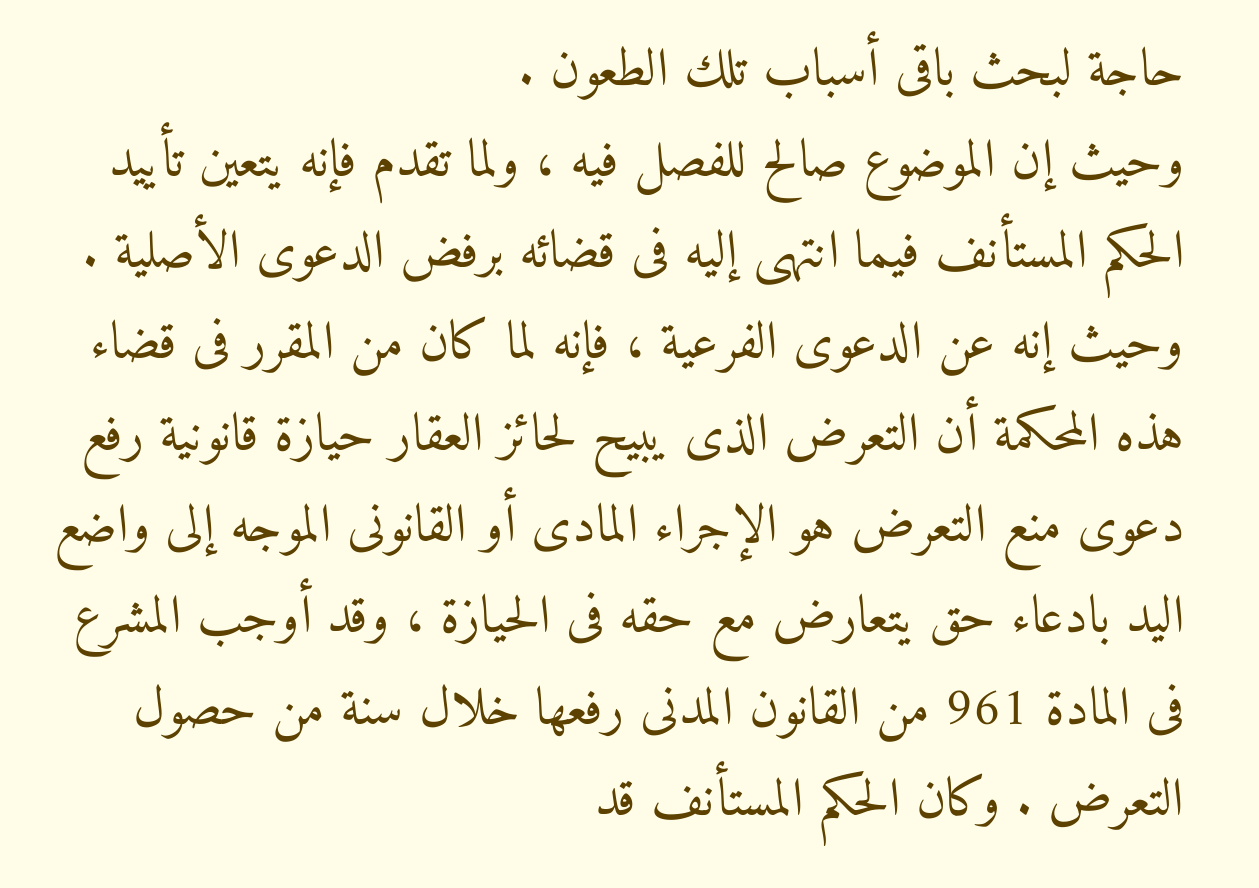حاجة لبحث باقى أسباب تلك الطعون .
وحيث إن الموضوع صالح للفصل فيه ، ولما تقدم فإنه يتعين تأييد الحكم المستأنف فيما انتهى إليه فى قضائه برفض الدعوى الأصلية .
وحيث إنه عن الدعوى الفرعية ، فإنه لما كان من المقرر فى قضاء هذه المحكمة أن التعرض الذى يبيح لحائز العقار حيازة قانونية رفع دعوى منع التعرض هو الإجراء المادى أو القانونى الموجه إلى واضع اليد بادعاء حق يتعارض مع حقه فى الحيازة ، وقد أوجب المشرع فى المادة 961 من القانون المدنى رفعها خلال سنة من حصول التعرض . وكان الحكم المستأنف قد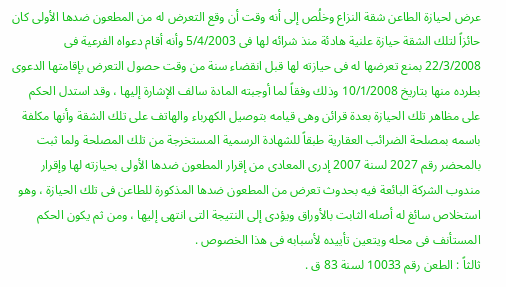عرض لحيازة الطاعن شقة النزاع وخلُص إلى أنه وقت أن وقع التعرض له من المطعون ضدها الأولى كان حائزاً لتلك الشقة حيازة علنية هادئة منذ شرائه لها فى 5/4/2003 وأنه أقام دعواه الفرعية فى 22/3/2008 بمنع تعرضها له فى حيازته لها قبل انقضاء سنة من وقت حصول التعرض بإقامتها الدعوى بطرده منها بتاريخ 10/1/2008 وذلك وفقاً لما أوجبته المادة سالف الإشارة إليها ، وقد استدل الحكم على مظاهر تلك الحيازة بعدة قرائن وهى قيامه بتوصيل الكهرباء والهاتف على تلك الشقة وأنها مكلفة باسمه بمصلحة الضرائب العقارية طبقاً للشهادة الرسمية المستخرجة من تلك المصلحة ولما ثبت بالمحضر رقم 2027 لسنة 2007 إدرى المعادى من إقرار المطعون ضدها الأولى بحيازته لها وإقرار مندوب الشركة البائعة فيه بحدوث تعرض من المطعون ضدها المذكورة للطاعن فى تلك الحيازة ، وهو استخلاص سائغ له أصله الثابت بالأوراق ويؤدى إلى النتيجة التى انتهى إليها ، ومن ثم يكون الحكم المستأنف فى محله ويتعين تأييده لأسبابه فى هذا الخصوص .
ثالثاً : الطعن رقم 10033 لسنة 83 ق .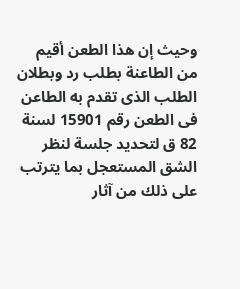وحيث إن هذا الطعن أقيم من الطاعنة بطلب رد وبطلان الطلب الذى تقدم به الطاعن فى الطعن رقم 15901 لسنة 82 ق لتحديد جلسة لنظر الشق المستعجل بما يترتب على ذلك من آثار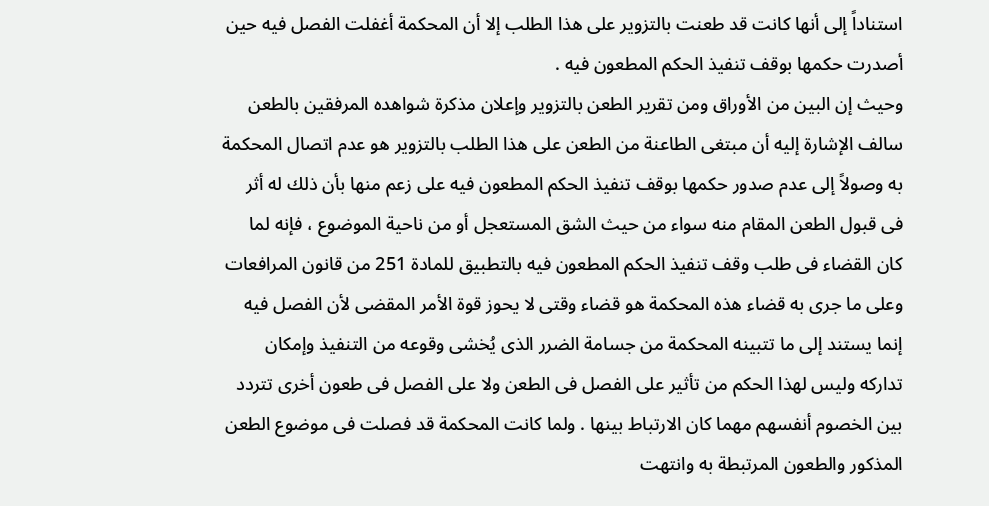استناداً إلى أنها كانت قد طعنت بالتزوير على هذا الطلب إلا أن المحكمة أغفلت الفصل فيه حين أصدرت حكمها بوقف تنفيذ الحكم المطعون فيه .
وحيث إن البين من الأوراق ومن تقرير الطعن بالتزوير وإعلان مذكرة شواهده المرفقين بالطعن سالف الإشارة إليه أن مبتغى الطاعنة من الطعن على هذا الطلب بالتزوير هو عدم اتصال المحكمة به وصولاً إلى عدم صدور حكمها بوقف تنفيذ الحكم المطعون فيه على زعم منها بأن ذلك له أثر فى قبول الطعن المقام منه سواء من حيث الشق المستعجل أو من ناحية الموضوع ، فإنه لما كان القضاء فى طلب وقف تنفيذ الحكم المطعون فيه بالتطبيق للمادة 251 من قانون المرافعات وعلى ما جرى به قضاء هذه المحكمة هو قضاء وقتى لا يحوز قوة الأمر المقضى لأن الفصل فيه إنما يستند إلى ما تتبينه المحكمة من جسامة الضرر الذى يُخشى وقوعه من التنفيذ وإمكان تداركه وليس لهذا الحكم من تأثير على الفصل فى الطعن ولا على الفصل فى طعون أخرى تتردد بين الخصوم أنفسهم مهما كان الارتباط بينها . ولما كانت المحكمة قد فصلت فى موضوع الطعن المذكور والطعون المرتبطة به وانتهت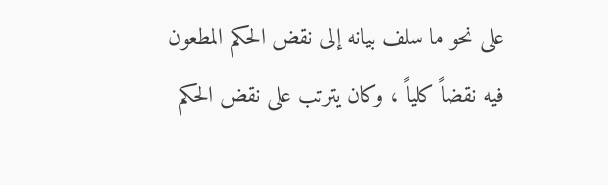على نحو ما سلف بيانه إلى نقض الحكم المطعون
فيه نقضاً كلياً ، وكان يترتب على نقض الحكم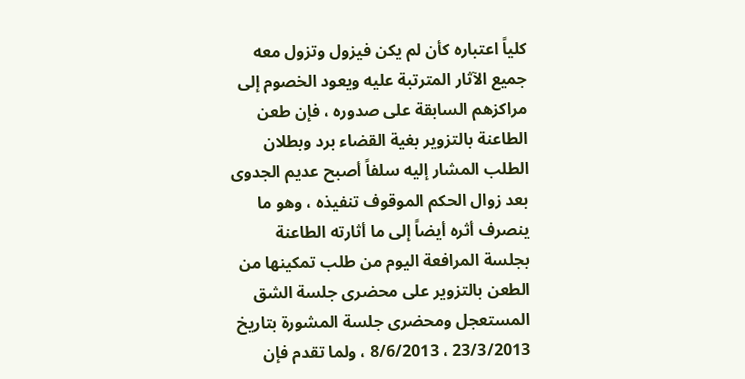كلياً اعتباره كأن لم يكن فيزول وتزول معه جميع الآثار المترتبة عليه ويعود الخصوم إلى مراكزهم السابقة على صدوره ، فإن طعن الطاعنة بالتزوير بغية القضاء برد وبطلان الطلب المشار إليه سلفاً أصبح عديم الجدوى بعد زوال الحكم الموقوف تنفيذه ، وهو ما ينصرف أثره أيضاً إلى ما أثارته الطاعنة بجلسة المرافعة اليوم من طلب تمكينها من الطعن بالتزوير على محضرى جلسة الشق المستعجل ومحضرى جلسة المشورة بتاريخ 23/3/2013 ، 8/6/2013 ، ولما تقدم فإن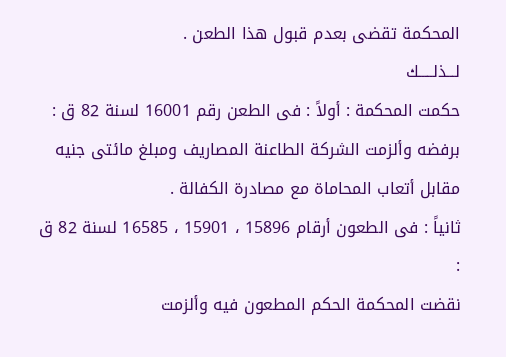المحكمة تقضى بعدم قبول هذا الطعن .
لـــذلـــــك
حكمت المحكمة : أولاً : فى الطعن رقم 16001 لسنة 82 ق :
برفضه وألزمت الشركة الطاعنة المصاريف ومبلغ مائتى جنيه مقابل أتعاب المحاماة مع مصادرة الكفالة .
ثانياً : فى الطعون أرقام 15896 ، 15901 ، 16585 لسنة 82 ق :
نقضت المحكمة الحكم المطعون فيه وألزمت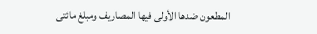المطعون ضدها الأولى فيها المصاريف ومبلغ مائتى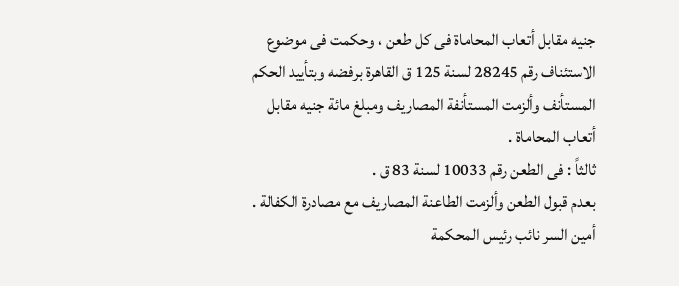جنيه مقابل أتعاب المحاماة فى كل طعن ، وحكمت فى موضوع الاستئناف رقم 28245 لسنة 125 ق القاهرة برفضه وبتأييد الحكم المستأنف وألزمت المستأنفة المصاريف ومبلغ مائة جنيه مقابل أتعاب المحاماة .
ثالثاً : فى الطعن رقم 10033 لسنة 83 ق .
بعدم قبول الطعن وألزمت الطاعنة المصاريف مع مصادرة الكفالة .
أمين السر نائب رئيس المحكمة